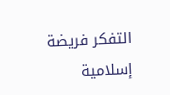التفكر فريضة إسلامية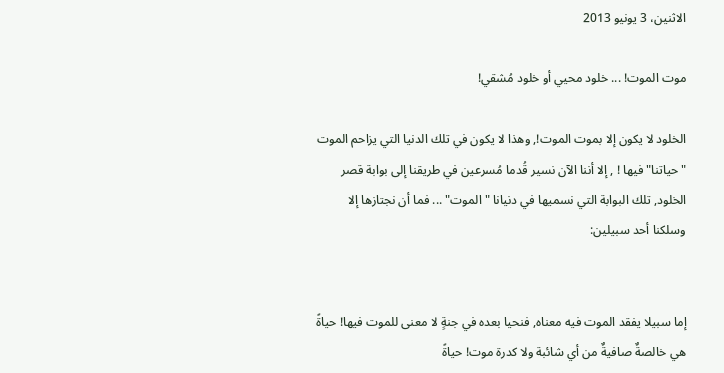الاثنين، 3 يونيو 2013

موت الموت! ... خلود محيي أو خلود مُشقي!

الخلود لا يكون إلا بموت الموت!, وهذا لا يكون في تلك الدنيا التي يزاحم الموت "حياتنا" فيها ! , إلا أننا الآن نسير قُدما مُسرعين في طريقنا إلى بوابة قصر الخلود, تلك البوابة التي نسميها في دنيانا "الموت" ... فما أن نجتازها إلا وسلكنا أحد سبيلين:


إما سبيلا يفقد الموت فيه معناه, فنحيا بعده في جنةٍ لا معنى للموت فيها! حياةً هي خالصةٌ صافيةٌ من أي شائبة ولا كدرة موت! حياةً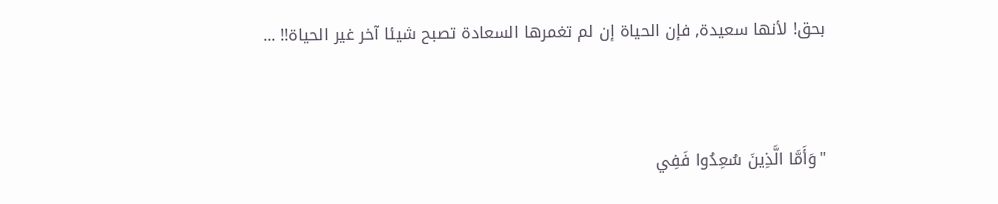بحق! لأنها سعيدة, فإن الحياة إن لم تغمرها السعادة تصبح شيئا آخر غير الحياة!! ...


"وَأَمَّا الَّذِينَ سُعِدُوا فَفِي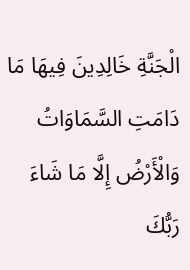الْجَنَّةِ خَالِدِينَ فِيهَا مَا دَامَتِ السَّمَاوَاتُ وَالْأَرْضُ إِلَّا مَا شَاءَ رَبُّكَ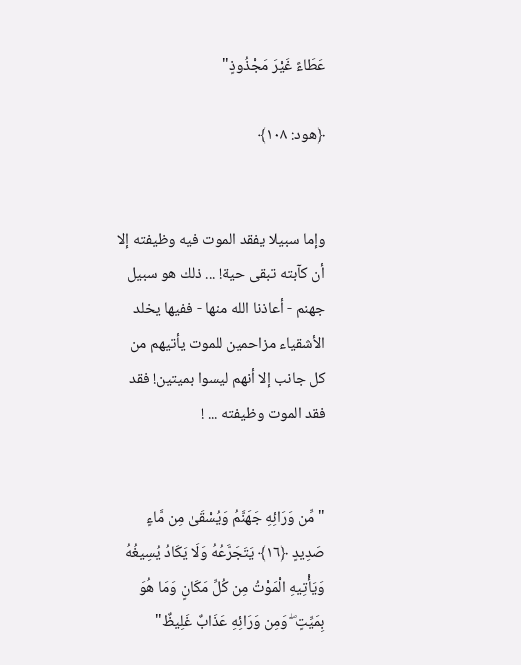عَطَاءً غَيْرَ مَجْذُوذٍ"

﴿هود: ١٠٨﴾


وإما سبيلا يفقد الموت فيه وظيفته إلا أن كآبته تبقى حية! ... ذلك هو سبيل جهنم - أعاذنا الله منها - ففيها يخلد الأشقياء مزاحمين للموت يأتيهم من كل جانب إلا أنهم ليسوا بميتين! فقد فقد الموت وظيفته ... !


"مِّن وَرَائِهِ جَهَنَّمُ وَيُسْقَىٰ مِن مَّاءٍ صَدِيدٍ ﴿١٦﴾ يَتَجَرَّعُهُ وَلَا يَكَادُ يُسِيغُهُ وَيَأْتِيهِ الْمَوْتُ مِن كُلِّ مَكَانٍ وَمَا هُوَ بِمَيِّتٍ ۖ وَمِن وَرَائِهِ عَذَابٌ غَلِيظٌ"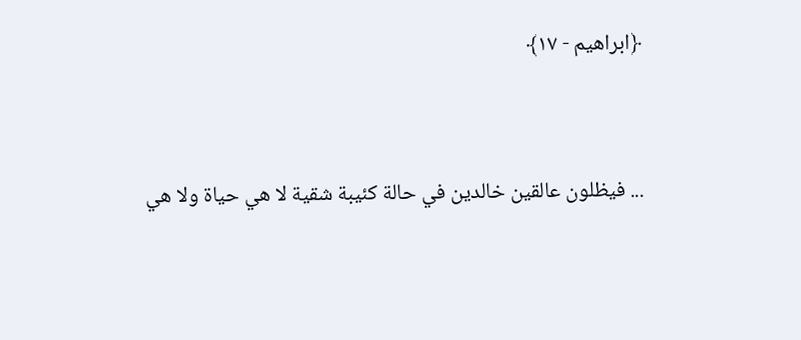﴿ابراهيم - ١٧﴾


... فيظلون عالقين خالدين في حالة كئيبة شقية لا هي حياة ولا هي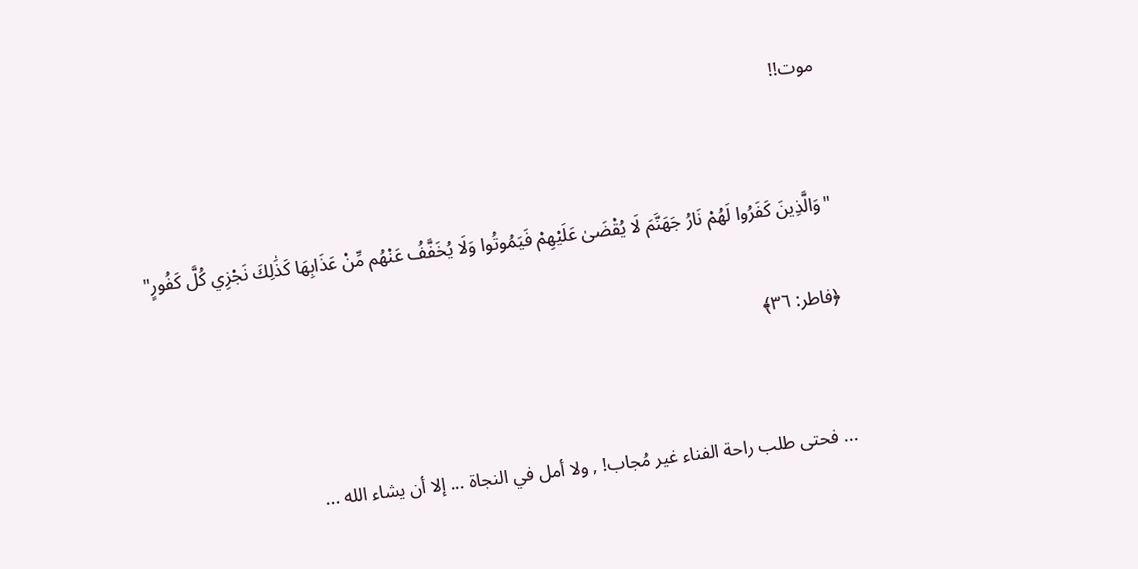موت!!


"وَالَّذِينَ كَفَرُوا لَهُمْ نَارُ جَهَنَّمَ لَا يُقْضَىٰ عَلَيْهِمْ فَيَمُوتُوا وَلَا يُخَفَّفُ عَنْهُم مِّنْ عَذَابِهَا كَذَٰلِكَ نَجْزِي كُلَّ كَفُورٍ"

﴿فاطر: ٣٦﴾


... فحتى طلب راحة الفناء غير مُجاب! , ولا أمل في النجاة ... إلا أن يشاء الله ...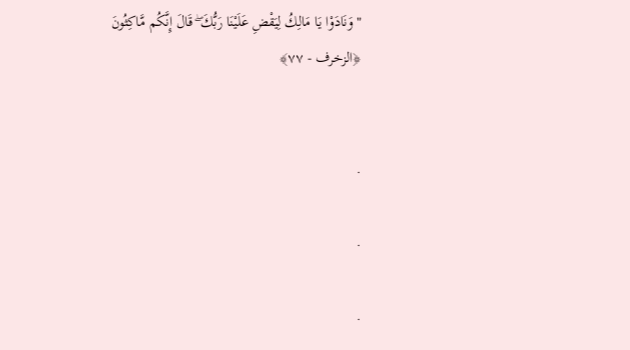"وَنَادَوْا يَا مَالِكُ لِيَقْضِ عَلَيْنَا رَبُّكَ ۖ قَالَ إِنَّكُم مَّاكِثُونَ ﴿الزخرف - ٧٧﴾


.

.

.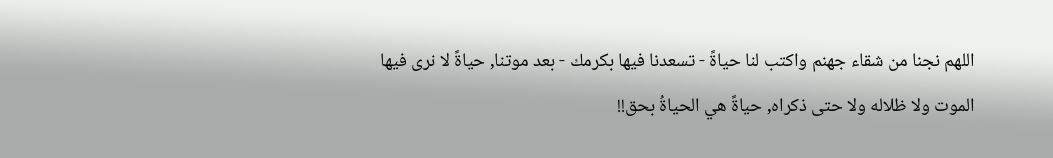اللهم نجنا من شقاء جهنم واكتب لنا حياةً - تسعدنا فيها بكرمك - بعد موتنا, حياةً لا نرى فيها الموت ولا ظلاله ولا حتى ذكراه, حياةً هي الحياةُ بحق!!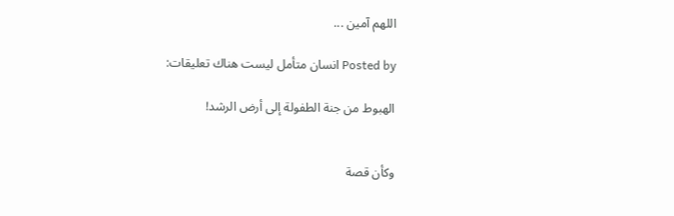اللهم آمين ...

Posted by انسان متأمل ليست هناك تعليقات:

الهبوط من جنة الطفولة إلى أرض الرشد!


وكأن قصة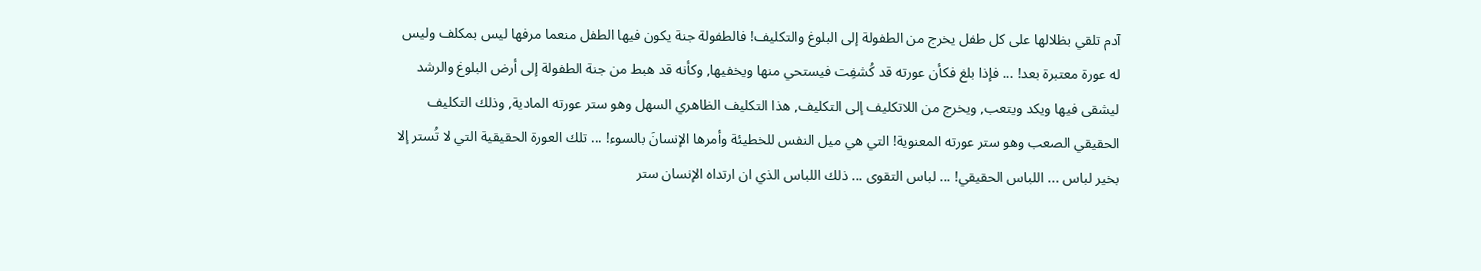آدم تلقي بظلالها على كل طفل يخرج من الطفولة إلى البلوغ والتكليف! فالطفولة جنة يكون فيها الطفل منعما مرفها ليس بمكلف وليس له عورة معتبرة بعد! ... فإذا بلغ فكأن عورته قد كُشفِت فيستحي منها ويخفيها, وكأنه قد هبط من جنة الطفولة إلى أرض البلوغ والرشد ليشقى فيها ويكد ويتعب, ويخرج من اللاتكليف إلى التكليف, هذا التكليف الظاهري السهل وهو ستر عورته المادية, وذلك التكليف الحقيقي الصعب وهو ستر عورته المعنوية! التي هي ميل النفس للخطيئة وأمرها الإنسانَ بالسوء! ... تلك العورة الحقيقية التي لا تُستر إلا بخير لباس ... اللباس الحقيقي! ... لباس التقوى ... ذلك اللباس الذي ان ارتداه الإنسان ستر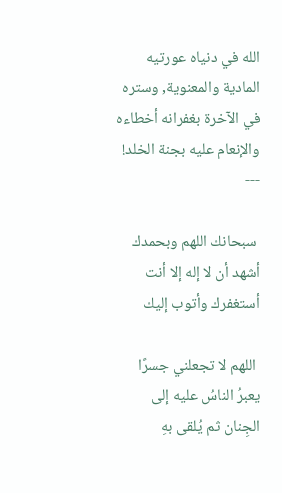الله في دنياه عورتيه المادية والمعنوية, وستره في الآخرة بغفرانه أخطاءه والإنعام عليه بجنة الخلد!
---

 سبحانك اللهم وبحمدك أشهد أن لا إله إلا أنت أستغفرك وأتوب إليك

 اللهم لا تجعلني جسرًا يعبرُ الناسُ عليه إلى الجِنان ثم يُلقى بهِ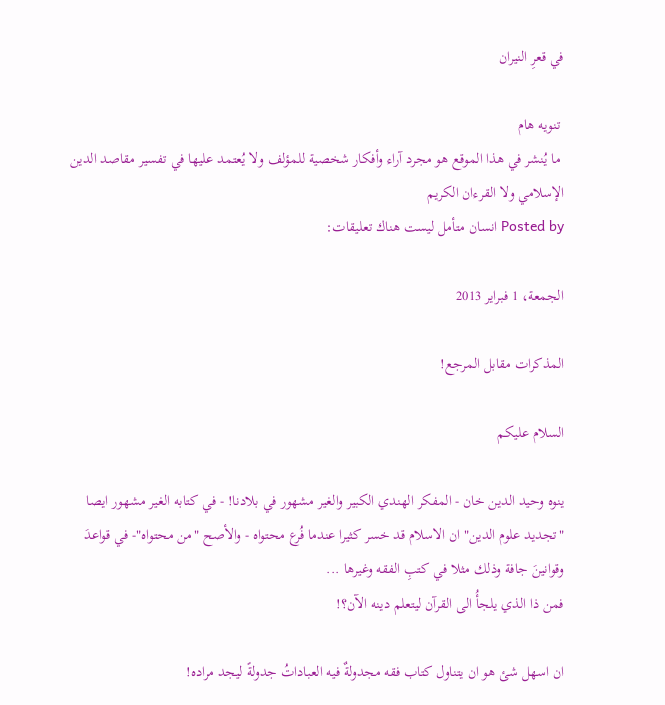في قعرِ النيران

 تنويه هام
 ما يُنشر في هذا الموقع هو مجرد آراء وأفكار شخصية للمؤلف ولا يُعتمد عليها في تفسير مقاصد الدين الإسلامي ولا القرءان الكريم
Posted by انسان متأمل ليست هناك تعليقات:

الجمعة، 1 فبراير 2013

المذكرات مقابل المرجع!

السلام عليكم

ينوه وحيد الدين خان - المفكر الهندي الكبير والغير مشهور في بلادنا! - في كتابه الغير مشهور ايصا "تجديد علوم الدين" ان الاسلام قد خسر كثيرا عندما فُرع محتواه - والأصح "من محتواه"- في قواعدَ وقوانينَ جافة وذلك مثلا في كتبِ الفقه وغيرها ...
فمن ذا الذي يلجأُ الى القرآن ليتعلم دينه الآن؟!

ان اسهل شئ هو ان يتناول كتاب فقه مجدولةٌ فيه العباداتُ جدولةً ليجد مراده!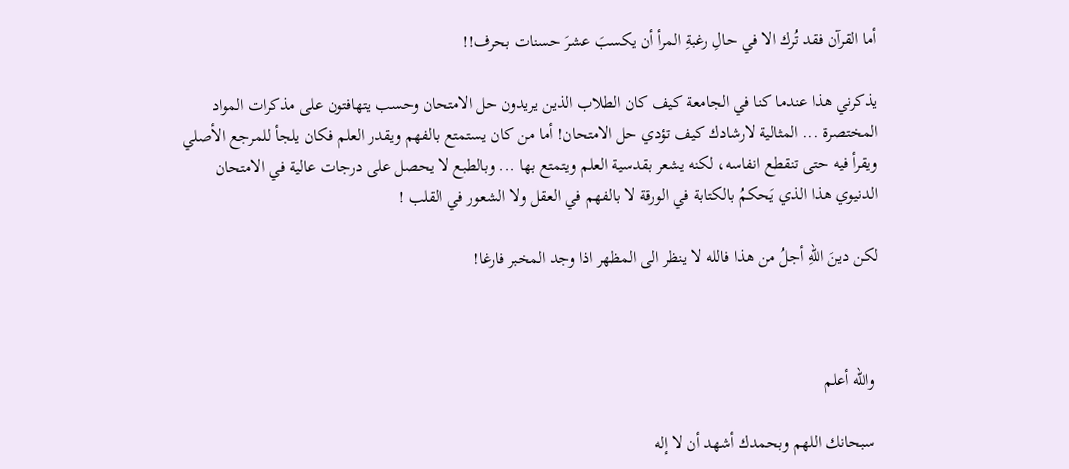أما القرآن فقد تُرك الا في حالِ رغبةِ المرأ أن يكسبَ عشرَ حسنات بحرف!!

يذكرني هذا عندما كنا في الجامعة كيف كان الطلاب الذين يريدون حل الامتحان وحسب يتهافتون على مذكرات المواد المختصرة ... المثالية لارشادك كيف تؤدي حل الامتحان! أما من كان يستمتع بالفهم ويقدر العلم فكان يلجأ للمرجع الأصلي ويقرأ فيه حتى تنقطع انفاسه، لكنه يشعر بقدسية العلم ويتمتع بها ... وبالطبع لا يحصل على درجات عالية في الامتحان الدنيوي هذا الذي يَحكمُ بالكتابة في الورقة لا بالفهم في العقل ولا الشعور في القلب !

لكن دينَ اللهِ أجلُ من هذا فالله لا ينظر الى المظهر اذا وجد المخبر فارغا!



 والله أعلم

 سبحانك اللهم وبحمدك أشهد أن لا إله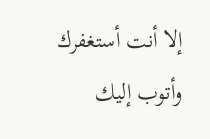إلا أنت أستغفرك وأتوب إليك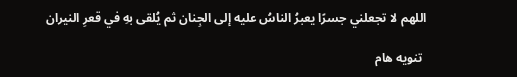اللهم لا تجعلني جسرًا يعبرُ الناسُ عليه إلى الجِنان ثم يُلقى بهِ في قعرِ النيران

 تنويه هام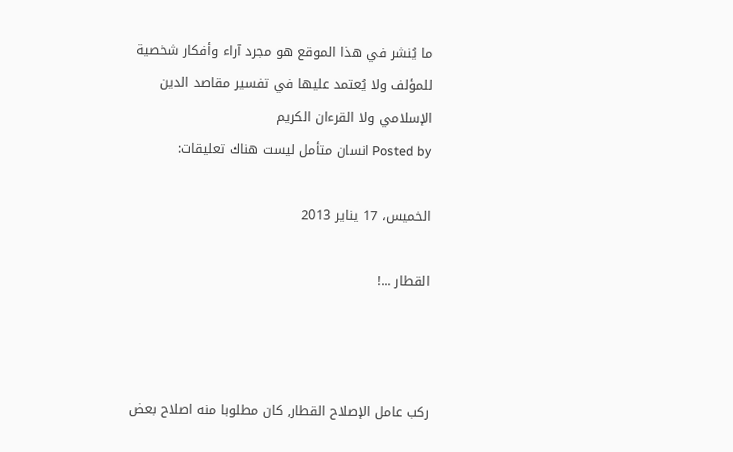ما يُنشر في هذا الموقع هو مجرد آراء وأفكار شخصية للمؤلف ولا يُعتمد عليها في تفسير مقاصد الدين الإسلامي ولا القرءان الكريم
Posted by انسان متأمل ليست هناك تعليقات:

الخميس، 17 يناير 2013

القطار ...!



ركب عامل الإصلاح القطار, كان مطلوبا منه اصلاح بعض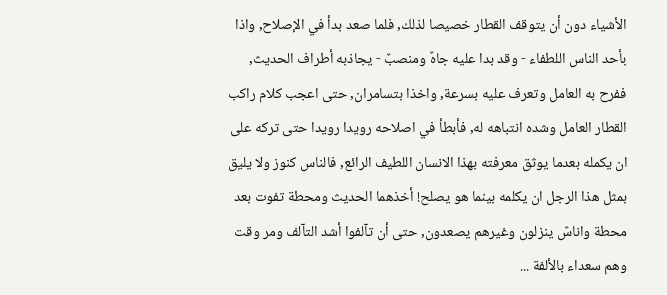الأشياء دون أن يتوقف القطار خصيصا لذلك, فلما صعد بدأ في الإصلاح, واذا بأحد الناس اللطفاء - وقد بدا عليه جاهٌ ومنصبٌ - يجاذبه أطراف الحديث, ففرح به العامل وتعرف عليه بسرعة, واخذا بتسامران, حتى اعجب كلام راكب القطار العامل وشده انتباهه له, فأبطأ في اصلاحه رويدا رويدا حتى تركه على ان يكمله بعدما يوثق معرفته بهذا الانسان اللطيف الرائع, فالناس كنوز ولا يليق بمثل هذا الرجل ان يكلمه بينما هو يصلح! أخذهما الحديث ومحطة تفوت بعد محطة واناسٌ ينزلون وغيرهم يصعدون, حتى أن تآلفوا أشد التآلف ومر وقت وهم سعداء بالألفة ...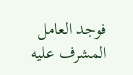فوجد العامل المشرف عليه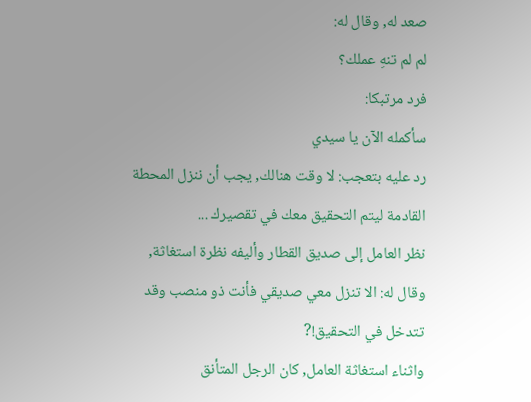صعد له, وقال له:
لم لم تنهِ عملك؟
فرد مرتبكا:
سأكمله الآن يا سيدي
رد عليه بتعجب: لا وقت هنالك, يجب أن ننزل المحطة القادمة ليتم التحقيق معك في تقصيرك ...
نظر العامل إلى صديق القطار وأليفه نظرة استغاثة, وقال له: الا تنزل معي صديقي فأنت ذو منصب وقد تتدخل في التحقيق!?
واثناء استغاثة العامل, كان الرجل المتأنق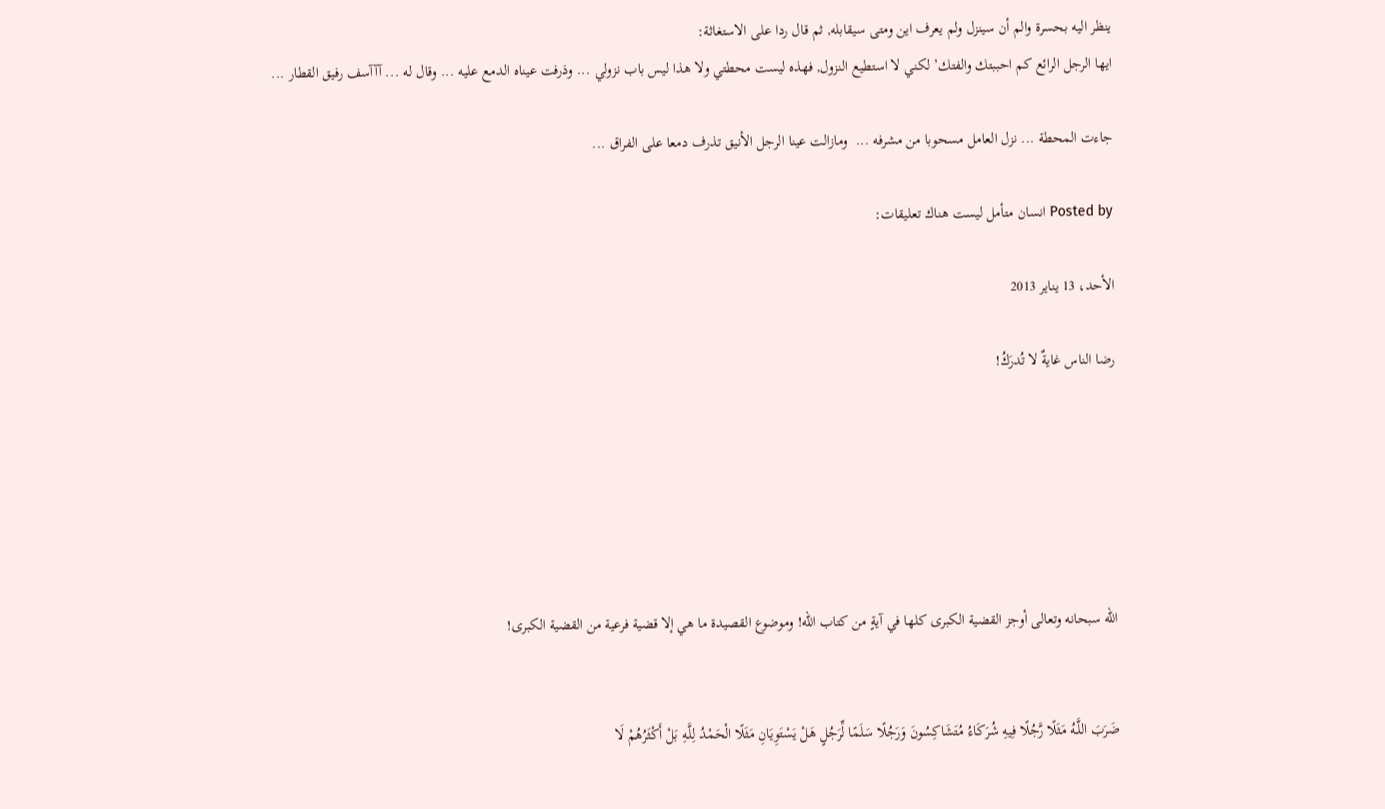ينظر اليه بحسرة والم أن سينزل ولم يعرف اين ومتى سيقابله, ثم قال ردا على الاستغاثة:
ايها الرجل الرائع كم احببتك والفتك’ لكني لا استطيع النزول, فهذه ليست محطتي ولا هذا ليس باب نزولي ... وذرفت عيناه الدمع عليه ... وقال له ... آآآسف رفيق القطار ...

جاءت المحطة ... نزل العامل مسحوبا من مشرفه ...  ومازالت عينا الرجل الأنيق تذرف دمعا على الفراق ...

Posted by انسان متأمل ليست هناك تعليقات:

الأحد، 13 يناير 2013

رضا الناس غايةٌ لا تُدرَكُ!






الله سبحانه وتعالى أوجز القضية الكبرى كلها في آيةٍ من كتاب الله! وموضوع القصيدة ما هي إلا قضية فرعية من القضية الكبرى!


ضَرَبَ اللَّـهُ مَثَلًا رَّجُلًا فِيهِ شُرَكَاءُ مُتَشَاكِسُونَ وَرَجُلًا سَلَمًا لِّرَجُلٍ هَلْ يَسْتَوِيَانِ مَثَلًا الْحَمْدُ لِلَّـهِ بَلْ أَكْثَرُهُمْ لَا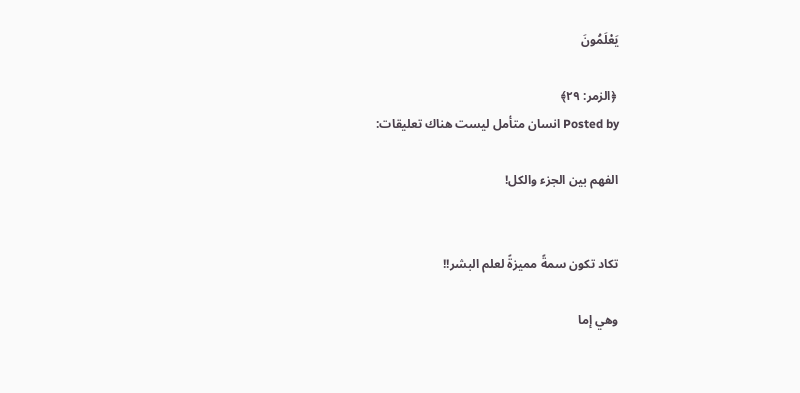يَعْلَمُونَ

 ﴿الزمر: ٢٩﴾
Posted by انسان متأمل ليست هناك تعليقات:

الفهم بين الجزء والكل!


تكاد تكون سمةً مميزةً لعلم البشر!!

وهي إما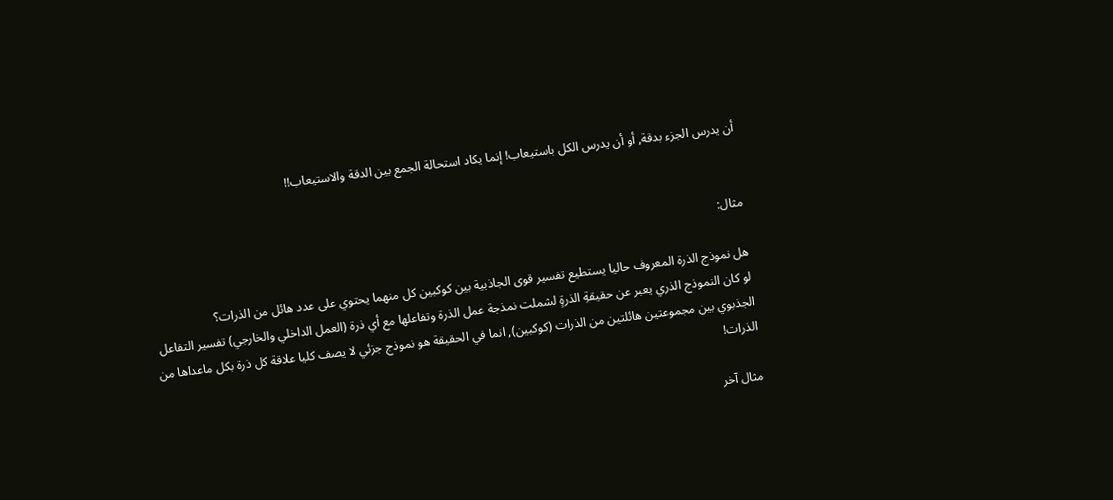أن يدرس الجزء بدقة, أو أن يدرس الكل باستيعاب! إنما يكاد استحالة الجمع بين الدقة والاستيعاب!!


مثال:

هل نموذج الذرة المعروف حاليا يستطيع تفسير قوى الجاذبية بين كوكبين كل منهما يحتوي على عدد هائل من الذرات؟
لو كان النموذج الذري يعبر عن حقيقةِ الذرةٍ لشملت نمذجة عمل الذرة وتفاعلها مع أي ذرة (العمل الداخلي والخارجي) تفسير التفاعل الجذبوي بين مجموعتين هائلتين من الذرات (كوكبين), انما في الحقيقة هو نموذج جزئي لا يصف كليا علاقة كل ذرة بكل ماعداها من الذرات!

مثال آخر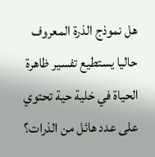هل نموذج الذرة المعروف حاليا يستطيع تفسير ظاهرة الحياة في خلية حية تحتوي على عدد هائل من الذرات؟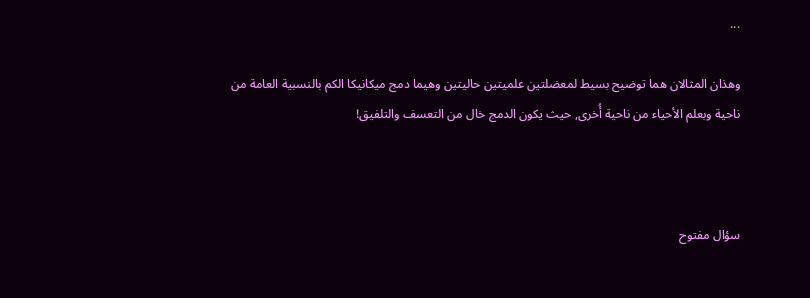...

وهذان المثالان هما توضيح بسيط لمعضلتين علميتين حاليتين وهيما دمج ميكانيكا الكم بالنسبية العامة من ناحية وبعلم الأحياء من ناحية أُخرى, حيث يكون الدمج خال من التعسف والتلفيق!



سؤال مفتوح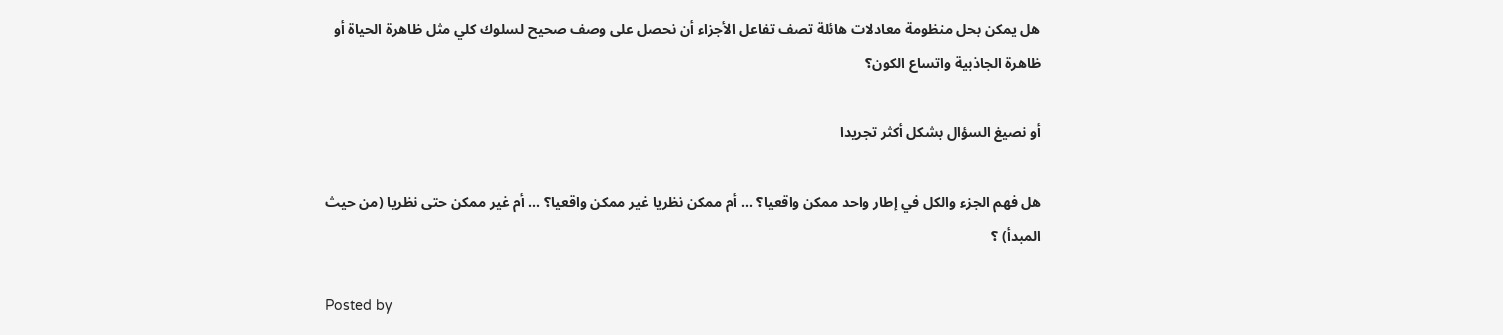هل يمكن بحل منظومة معادلات هائلة تصف تفاعل الأجزاء أن نحصل على وصف صحيح لسلوك كلي مثل ظاهرة الحياة أو ظاهرة الجاذبية واتساع الكون؟

أو نصيغ السؤال بشكل أكثر تجريدا

هل فهم الجزء والكل في إطار واحد ممكن واقعيا؟ ... أم ممكن نظريا غير ممكن واقعيا؟ ... أم غير ممكن حتى نظريا (من حيث المبدأ) ؟

Posted by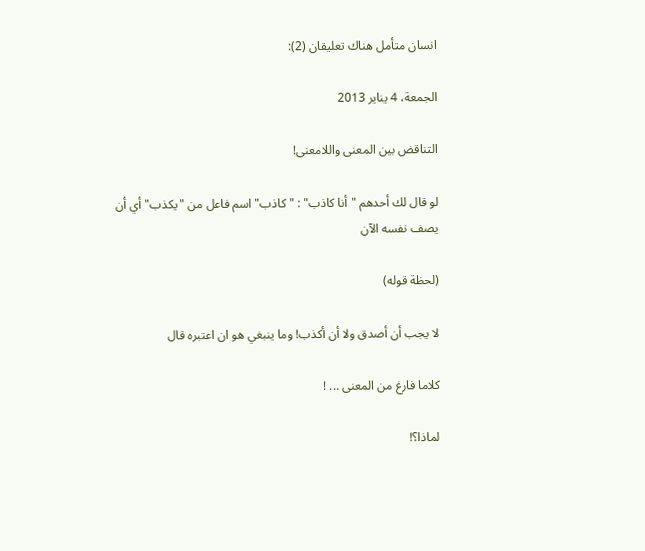انسان متأمل هناك تعليقان (2):

الجمعة، 4 يناير 2013

التناقض بين المعنى واللامعنى!

لو قال لك أحدهم "أنا كاذب" : "كاذب" اسم فاعل من "يكذب" أي أن يصف نفسه الآن

(لحظة قوله)

لا يجب أن أصدق ولا أن أكذب! وما ينبغي هو ان اعتبره قال

كلاما فارغ من المعنى ... !

لماذا؟!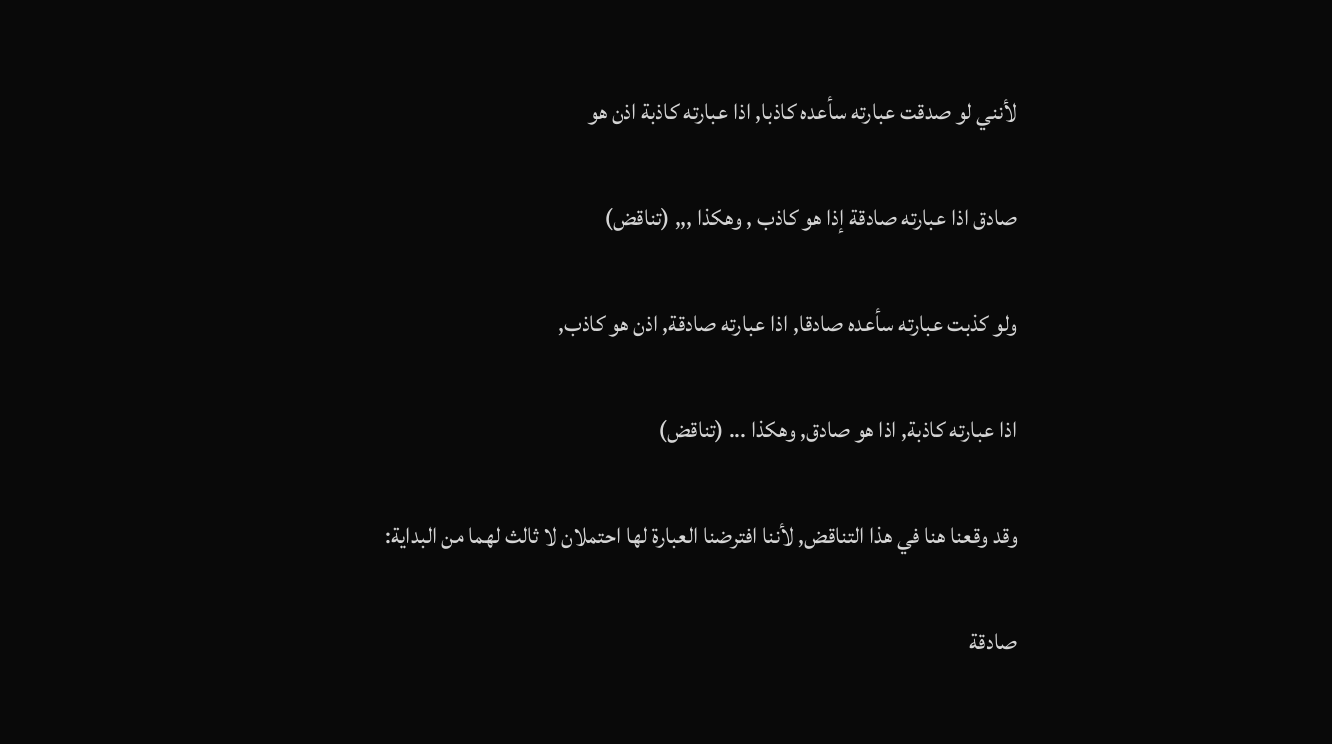لأنني لو صدقت عبارته سأعده كاذبا, اذا عبارته كاذبة اذن هو

صادق اذا عبارته صادقة إذا هو كاذب , وهكذا ,,, (تناقض)

ولو كذبت عبارته سأعده صادقا, اذا عبارته صادقة, اذن هو كاذب,

اذا عبارته كاذبة, اذا هو صادق, وهكذا ... (تناقض)

وقد وقعنا هنا في هذا التناقض, لأننا افترضنا العبارة لها احتملان لا ثالث لهما من البداية:

صادقة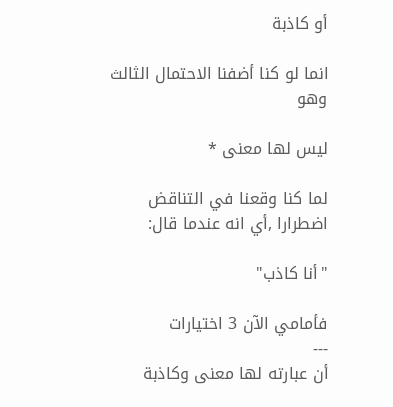أو كاذبة

انما لو كنا أضفنا الاحتمال الثالث وهو

ليس لها معنى *

لما كنا وقعنا في التناقض اضطرارا ,أي انه عندما قال:

"أنا كاذب"

فأمامي الآن 3 اختيارات
---
أن عبارته لها معنى وكاذبة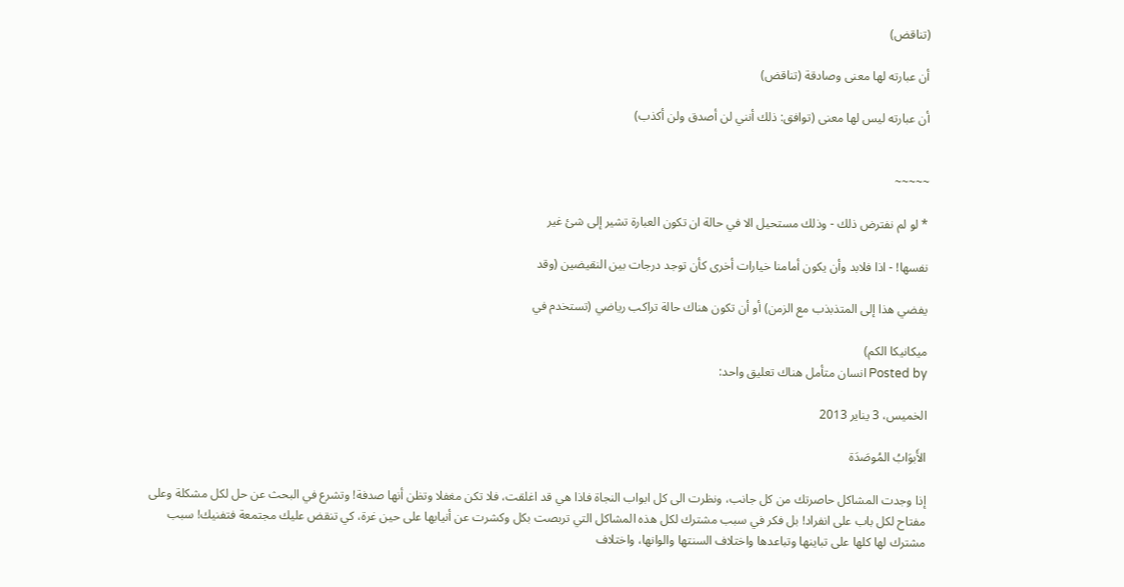(تناقض)

أن عبارته لها معنى وصادقة (تناقض)

أن عبارته ليس لها معنى (توافق: ذلك أنني لن أصدق ولن أكذب)


~~~~~

* لو لم نفترض ذلك - وذلك مستحيل الا في حالة ان تكون العبارة تشير إلى شئ غير

نفسها! - اذا فلابد وأن يكون أمامنا خيارات أخرى كأن توجد درجات بين النقيضين (وقد

يفضي هذا إلى المتذبذب مع الزمن) أو أن تكون هناك حالة تراكب رياضي (تستخدم في

ميكانيكا الكم)
Posted by انسان متأمل هناك تعليق واحد:

الخميس، 3 يناير 2013

الأَبوَابُ المُوصَدَة

إذا وجدت المشاكل حاصرتك من كل جانب، ونظرت الى كل ابواب النجاة فاذا هي قد اغلقت، فلا تكن مغفلا وتظن أنها صدفة! وتشرع في البحث عن حل لكل مشكلة وعلى مفتاح لكل باب على انفراد! بل فكر في سبب مشترك لكل هذه المشاكل التي تربصت بكل وكشرت عن أنيابها على حين غرة، كي تنقض عليك مجتمعة فتفنيك! سبب مشترك لها كلها على تباينها وتباعدها واختلاف السنتها والوانها، واختلاف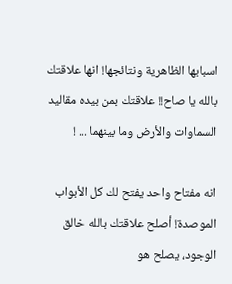اسبابها الظاهرية ونتائجها! انها علاقتك بالله يا صاح!! علاقتك بمن بيده مقاليد السماوات والأرض وما بينهما ... !

انه مفتاح واحد يفتح لك كل الأبواب الموصدة! أصلح علاقتك بالله خالق الوجود، يصلح هو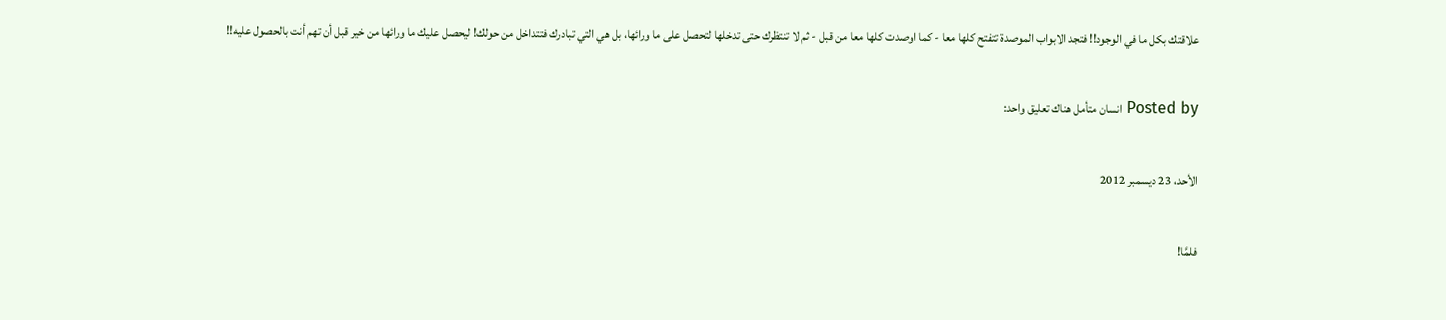علاقتك بكل ما في الوجود!! فتجد الابواب الموصدة تتفتح كلها معا - كما اوصدت كلها معا من قبل - ثم لا تنتظرك حتى تدخلها لتحصل على ما ورائها، بل هي التي تبادرك فتتداخل من حولك! ليحصل عليك ما ورائها من خير قبل أن تهم أنت بالحصول عليه!!

Posted by انسان متأمل هناك تعليق واحد:

الأحد، 23 ديسمبر 2012

فلمَّا!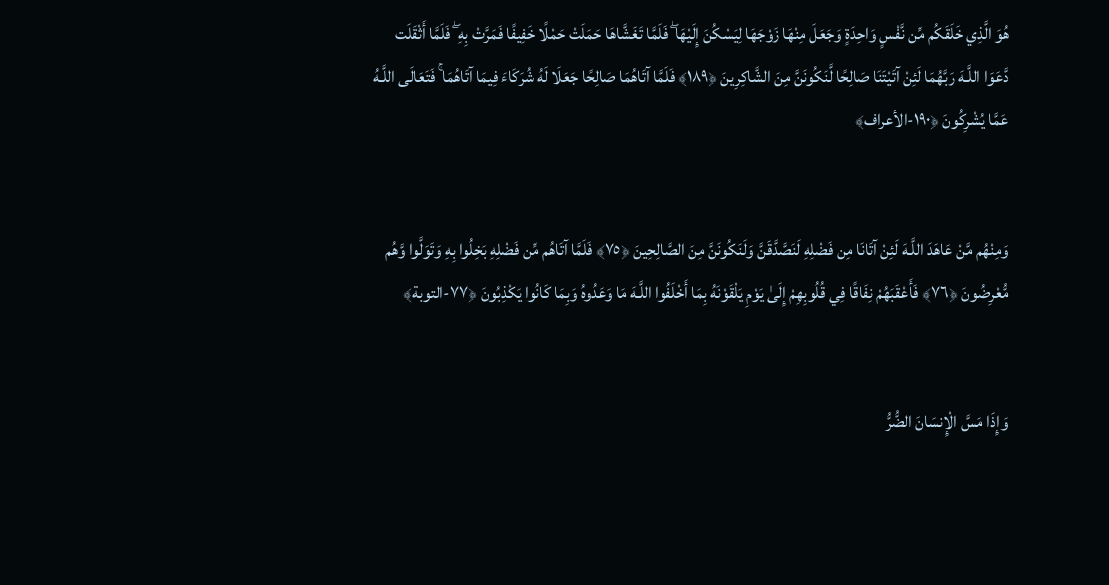هُوَ الَّذِي خَلَقَكُم مِّن نَّفْسٍ وَاحِدَةٍ وَجَعَلَ مِنْهَا زَوْجَهَا لِيَسْكُنَ إِلَيْهَا ۖ فَلَمَّا تَغَشَّاهَا حَمَلَتْ حَمْلًا خَفِيفًا فَمَرَّتْ بِهِ ۖ فَلَمَّا أَثْقَلَت دَّعَوَا اللَّـهَ رَبَّهُمَا لَئِنْ آتَيْتَنَا صَالِحًا لَّنَكُونَنَّ مِنَ الشَّاكِرِينَ ﴿١٨٩﴾ فَلَمَّا آتَاهُمَا صَالِحًا جَعَلَا لَهُ شُرَكَاءَ فِيمَا آتَاهُمَا ۚ فَتَعَالَى اللَّـهُ عَمَّا يُشْرِكُونَ ﴿١٩٠-الأعراف﴾


وَمِنْهُم مَّنْ عَاهَدَ اللَّـهَ لَئِنْ آتَانَا مِن فَضْلِهِ لَنَصَّدَّقَنَّ وَلَنَكُونَنَّ مِنَ الصَّالِحِينَ ﴿٧٥﴾ فَلَمَّا آتَاهُم مِّن فَضْلِهِ بَخِلُوا بِهِ وَتَوَلَّوا وَّهُم مُّعْرِضُونَ ﴿٧٦﴾ فَأَعْقَبَهُمْ نِفَاقًا فِي قُلُوبِهِمْ إِلَىٰ يَوْمِ يَلْقَوْنَهُ بِمَا أَخْلَفُوا اللَّـهَ مَا وَعَدُوهُ وَبِمَا كَانُوا يَكْذِبُونَ ﴿٧٧-التوبة﴾


وَإِذَا مَسَّ الْإِنسَانَ الضُّرُّ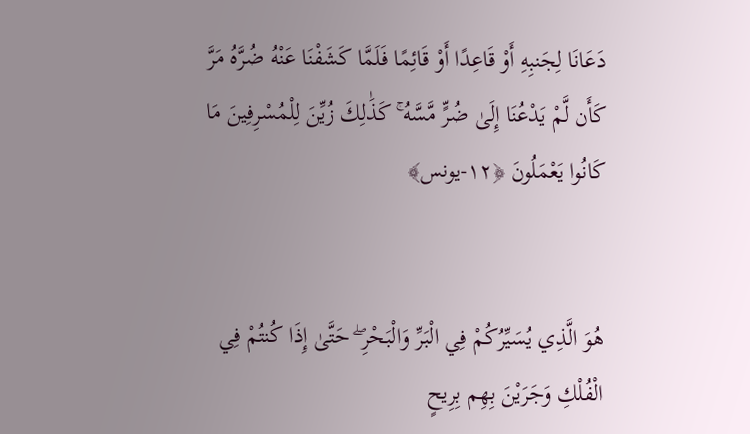دَعَانَا لِجَنبِهِ أَوْ قَاعِدًا أَوْ قَائِمًا فَلَمَّا كَشَفْنَا عَنْهُ ضُرَّهُ مَرَّ كَأَن لَّمْ يَدْعُنَا إِلَىٰ ضُرٍّ مَّسَّهُ ۚ كَذَٰلِكَ زُيِّنَ لِلْمُسْرِفِينَ مَا كَانُوا يَعْمَلُونَ ﴿١٢-يونس﴾


هُوَ الَّذِي يُسَيِّرُكُمْ فِي الْبَرِّ وَالْبَحْرِ ۖ حَتَّىٰ إِذَا كُنتُمْ فِي الْفُلْكِ وَجَرَيْنَ بِهِم بِرِيحٍ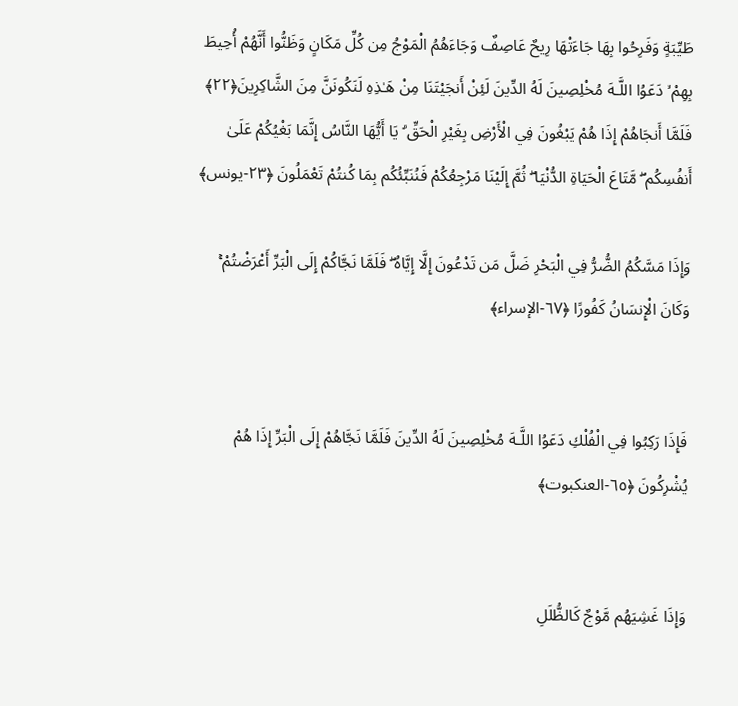طَيِّبَةٍ وَفَرِحُوا بِهَا جَاءَتْهَا رِيحٌ عَاصِفٌ وَجَاءَهُمُ الْمَوْجُ مِن كُلِّ مَكَانٍ وَظَنُّوا أَنَّهُمْ أُحِيطَ بِهِمْ ۙ دَعَوُا اللَّـهَ مُخْلِصِينَ لَهُ الدِّينَ لَئِنْ أَنجَيْتَنَا مِنْ هَـٰذِهِ لَنَكُونَنَّ مِنَ الشَّاكِرِينَ﴿٢٢﴾ فَلَمَّا أَنجَاهُمْ إِذَا هُمْ يَبْغُونَ فِي الْأَرْضِ بِغَيْرِ الْحَقِّ ۗ يَا أَيُّهَا النَّاسُ إِنَّمَا بَغْيُكُمْ عَلَىٰ أَنفُسِكُم ۖ مَّتَاعَ الْحَيَاةِ الدُّنْيَا ۖ ثُمَّ إِلَيْنَا مَرْجِعُكُمْ فَنُنَبِّئُكُم بِمَا كُنتُمْ تَعْمَلُونَ ﴿٢٣-يونس﴾

وَإِذَا مَسَّكُمُ الضُّرُّ فِي الْبَحْرِ ضَلَّ مَن تَدْعُونَ إِلَّا إِيَّاهُ ۖ فَلَمَّا نَجَّاكُمْ إِلَى الْبَرِّ أَعْرَضْتُمْ ۚ وَكَانَ الْإِنسَانُ كَفُورًا ﴿٦٧-الإسراء﴾


فَإِذَا رَكِبُوا فِي الْفُلْكِ دَعَوُا اللَّـهَ مُخْلِصِينَ لَهُ الدِّينَ فَلَمَّا نَجَّاهُمْ إِلَى الْبَرِّ إِذَا هُمْ يُشْرِكُونَ ﴿٦٥-العنكبوت﴾


وَإِذَا غَشِيَهُم مَّوْجٌ كَالظُّلَلِ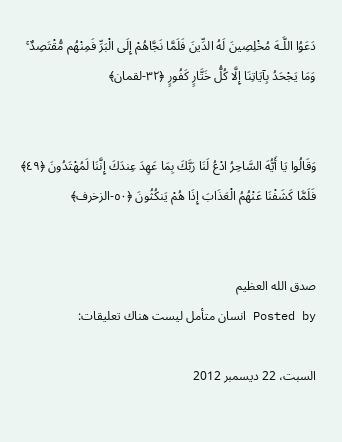دَعَوُا اللَّـهَ مُخْلِصِينَ لَهُ الدِّينَ فَلَمَّا نَجَّاهُمْ إِلَى الْبَرِّ فَمِنْهُم مُّقْتَصِدٌ ۚ وَمَا يَجْحَدُ بِآيَاتِنَا إِلَّا كُلُّ خَتَّارٍ كَفُورٍ ﴿٣٢-لقمان﴾


وَقَالُوا يَا أَيُّهَ السَّاحِرُ ادْعُ لَنَا رَبَّكَ بِمَا عَهِدَ عِندَكَ إِنَّنَا لَمُهْتَدُونَ ﴿٤٩﴾ فَلَمَّا كَشَفْنَا عَنْهُمُ الْعَذَابَ إِذَا هُمْ يَنكُثُونَ ﴿٥٠-الزخرف﴾


صدق الله العظيم
Posted by انسان متأمل ليست هناك تعليقات:

السبت، 22 ديسمبر 2012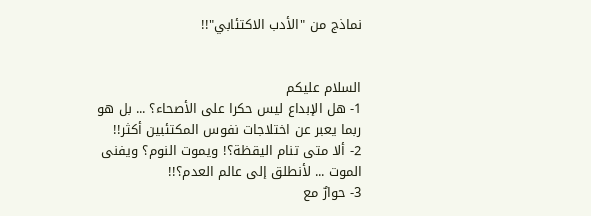نماذج من "الأدب الاكتئابي"!!


السلام عليكم
1- هل الإبداع ليس حكرا على الأصحاء؟ ... بل هو ربما يعبر عن اختلاجات نفوس المكتئبين أكثر!!
2- ألا متى تنام اليقظة؟! ويموت النوم؟ ويفنى الموت ... لأنطلق إلى عالم العدم؟!!
3- حوارٌ مع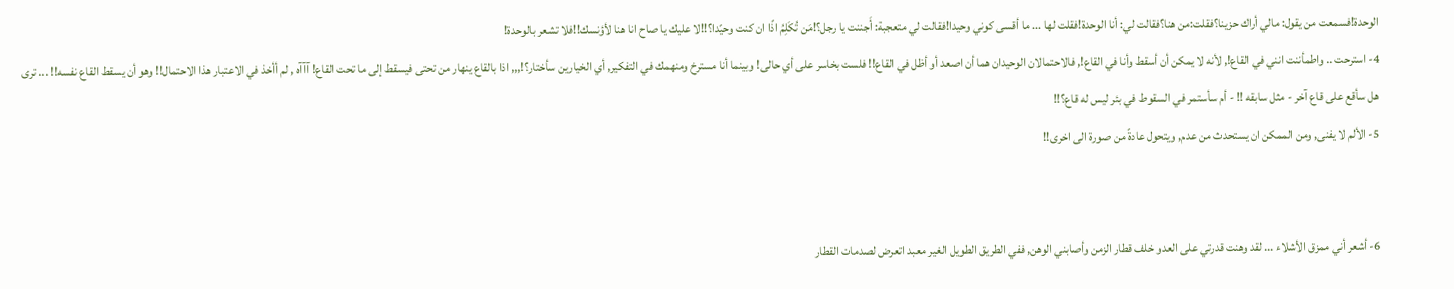الوحدة!فسمعت من يقول: مالي أراك حزينا؟فقلت:من هنا؟فقالت لي: أنا الوحدة!فقلت لها ... ما أقسى كوني وحيدا!فقالت لي متعجبة: أَجننت يا رجل؟!مَن تُكَلِمُ اذًا ان كنت وحيًدا؟!!لا عليك يا صاح انا هنا لأؤنسك!!فلا تشعر بالوحدة!
4- استرحت .. واطمأننت انني في القاع!, لأنه لا يمكن أن أسقط وأنا في القاع!, فالاحتمالان الوحيدان هما أن اصعد أو أظل في القاع!! فلست بخاسر على أي حالى! وبينما أنا مسترخ ومنهمك في التفكير, أي الخيارين سأختار؟!,,, اذا بالقاع ينهار من تحتى فيسقط إلى ما تحت القاع! آآآه , لم أأخذ في الاعتبار هذا الاحتمال!! وهو أن يسقط القاع نفسه!! ... ترى هل سأقع على قاع آخر - مثل سابقه !! - أم سأستمر في السقوط في بئر ليس له قاع؟!!
5- الألم لا يفنى, ومن الممكن ان يستحدث من عدم, ويتحول عادةً من صورة الى اخرى!!


6- أشعر أني ممزق الأشلاء ... لقد وهنت قدرتي على العدو خلف قطار الزمن وأصابني الوهن, ففي الطريق الطويل الغير معبد اتعرض لصدمات القطار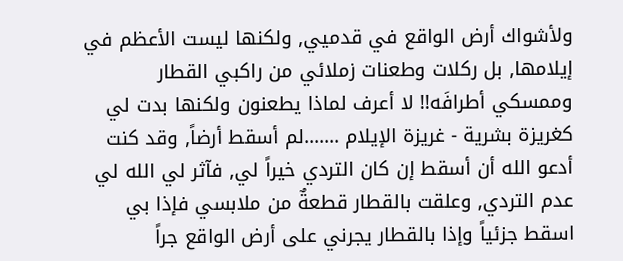ولأشواك أرض الواقع في قدميي, ولكنها ليست الأعظم في إيلامها, بل ركلات وطعنات زملائي من راكبي القطار وممسكي أطرافَه!! لا أعرف لماذا يطعنون ولكنها بدت لي كغريزة بشرية - غريزة الإيلام .......لم أسقط أرضاً, وقد كنت أدعو الله أن أسقط إن كان التردي خيراً لي, فآثر لي الله لي عدم التردي, وعلقت بالقطار قطعةٌ من ملابسي فإذا بي اسقط جزئياً وإذا بالقطار يجرني على أرض الواقع جراً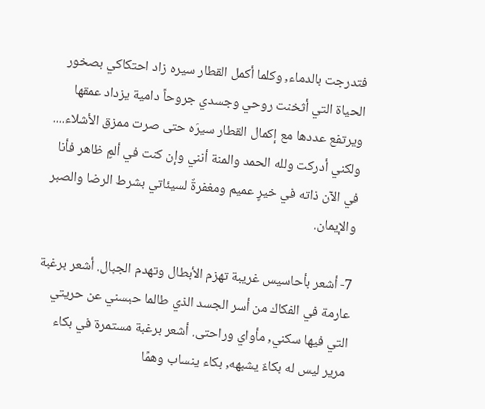فتدرجت بالدماء, وكلما أكمل القطار سيره زاد احتكاكي بصخور الحياة التي أثخنت روحي وجسدي جروحاً دامية يزداد عمقها ويرتفع عددها مع إكمال القطار سيرَه حتى صرت ممزق الأشلاء.... ولكني أدركت ولله الحمد والمنة أنني وإن كنت في ألمٍ ظاهر فأنا في الآن ذاته في خيرٍ عميم ومغفرةٌ لسيئاتي بشرط الرضا والصبر والإيمان.

7- أشعر بأحاسيس غريبة تهزم الأبطال وتهدم الجبال. أشعر برغبة عارمة في الفكاك من أسر الجسد الذي طالما حبسني عن حريتي التي فيها سكني, مأواي وراحتى. أشعر برغبة مستمرة في بكاء مرير ليس له بكاءٌ يشبهه, بكاء ينساب وهمًا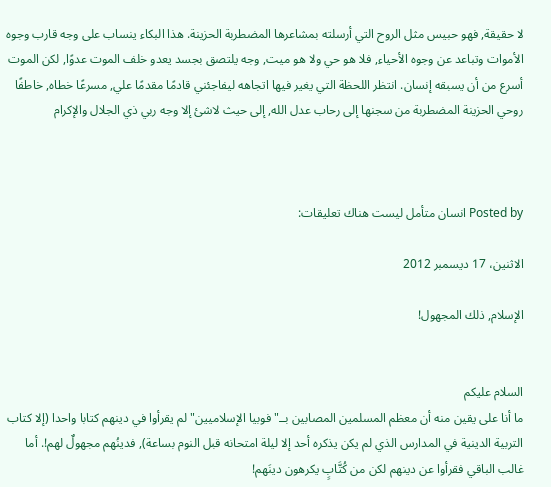لا حقيقة, فهو حبيس مثل الروح التي أرسلته بمشاعرها المضطربة الحزينة. هذا البكاء ينساب على وجه قارب وجوه الأموات وتباعد عن وجوه الأحياء, فلا هو حي ولا هو ميت, وجه يلتصق بجسد يعدو خلف الموت عدوًا, لكن الموت أسرع من أن يسبقه إنسان. انتظر اللحظة التي يغير فيها اتجاهه ليفاجئني قادمًا مقدمًا علي, مسرعًا خطاه, خاطفًا روحي الحزينة المضطربة من سجنها إلى رحاب عدل الله, إلى حيث لاشئ إلا وجه ربي ذي الجلال والإكرام



Posted by انسان متأمل ليست هناك تعليقات:

الاثنين، 17 ديسمبر 2012

الإسلام, ذلك المجهول!


السلام عليكم
ما أنا على يقين منه أن معظم المسلمين المصابين بــ"فوبيا الإسلاميين" لم يقرأوا في دينهم كتابا واحدا (إلا كتاب التربية الدينية في المدارس الذي لم يكن يذكره أحد إلا ليلة امتحانه قبل النوم بساعة), فدينُهم مجهولٌ لهم!. أما غالب الباقي فقرأوا عن دينهم لكن من كُتَّابٍ يكرهون دينَهم!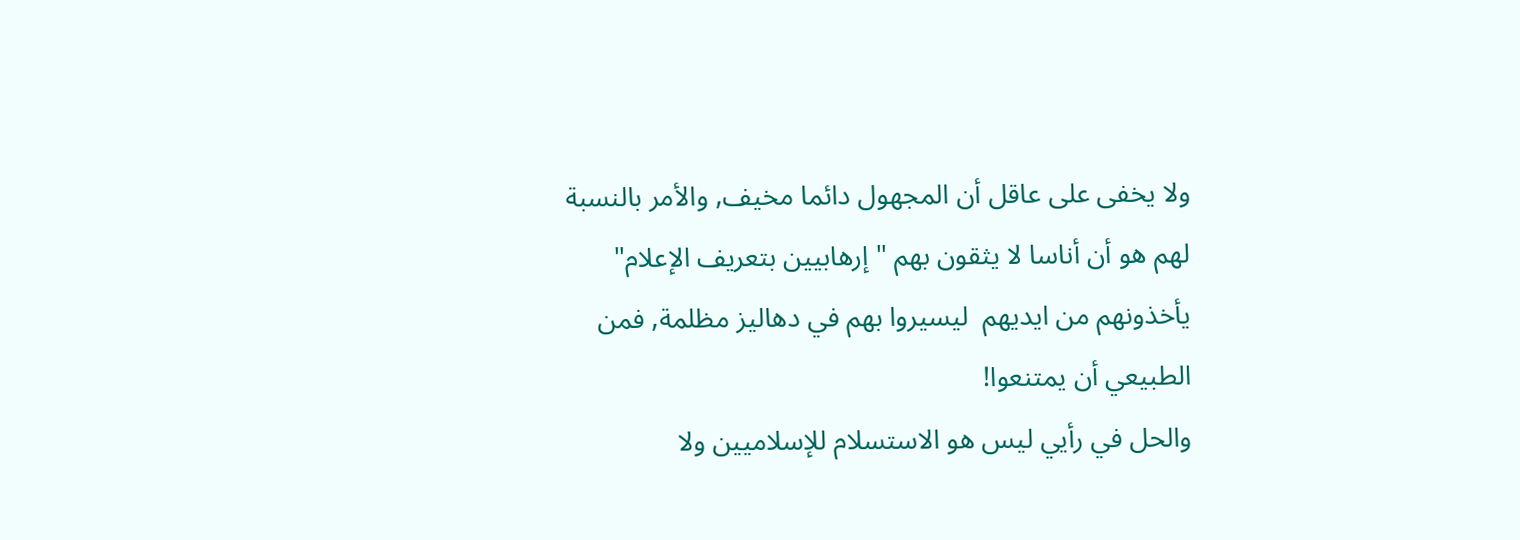ولا يخفى على عاقل أن المجهول دائما مخيف, والأمر بالنسبة لهم هو أن أناسا لا يثقون بهم "إرهابيين بتعريف الإعلام" يأخذونهم من ايديهم  ليسيروا بهم في دهاليز مظلمة, فمن الطبيعي أن يمتنعوا!
والحل في رأيي ليس هو الاستسلام للإسلاميين ولا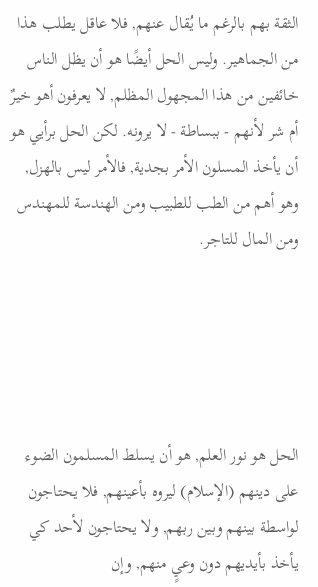الثقة بهم بالرغم ما يُقال عنهم, فلا عاقل يطلب هذا من الجماهير. وليس الحل أيضًا هو أن يظل الناس خائفين من هذا المجهول المظلم, لا يعرفون أهو خيرٌ أم شر لأنهم - ببساطة - لا يرونه. لكن الحل برأيي هو أن يأخذ المسلون الأمر بجدية, فالأمر ليس بالهزل, وهو أهم من الطب للطبيب ومن الهندسة للمهندس ومن المال للتاجر.





الحل هو نور العلم, هو أن يسلط المسلمون الضوء على دينهم (الإسلام) ليروه بأعينهم, فلا يحتاجون لواسطة بينهم وبين ربهم, ولا يحتاجون لأحد كي يأخذ بأيديهم دون وعيٍ منهم, وإن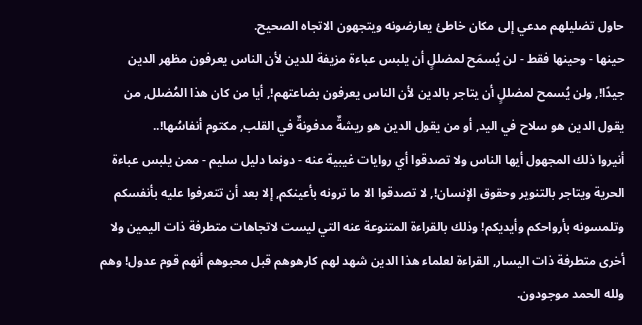حاول تضليلهم مدعي إلى مكان خاطئ يعارضونه ويتجهون الاتجاه الصحيح.
حينها - وحينها فقط - لن يُسمَح لمضللٍ أن يلبس عباءة مزيفة للدين لأن الناس يعرفون مظهر الدين جيدًا!, ولن يُسمح لمضللٍ أن يتاجر بالدين لأن الناس يعرفون بضاعتهم!, أيا من كان هذا المُضلل, من يقول الدين هو سلاح في اليد, أو من يقول الدين هو ريشةٌ مدفونةٌ في القلب, مكتوم أنفاسُها!..
أنيروا ذلك المجهول أيها الناس ولا تصدقوا أي روايات غيبية عنه - دونما دليل سليم - ممن يلبس عباءة الحرية ويتاجر بالتنوير وحقوق الإنسان!, لا تصدقوا الا ما ترونه بأعينكم, إلا بعد أن تتعرفوا عليه بأنفسكم وتلمسونه بأرواحكم وأيديكم! وذلك بالقراءة المتنوعة عنه التي ليست لاتجاهات متطرفة ذات اليمين ولا أخرى متطرفة ذات اليسار, القراءة لعلماء هذا الدين شهد لهم كارهوهم قبل محبوهم أنهم قوم عدول! وهم ولله الحمد موجودون.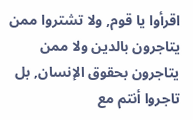اقرأوا يا قوم, ولا تشتروا ممن يتاجرون بالدين ولا ممن يتاجرون بحقوق الإنسان, بل تاجروا أنتم مع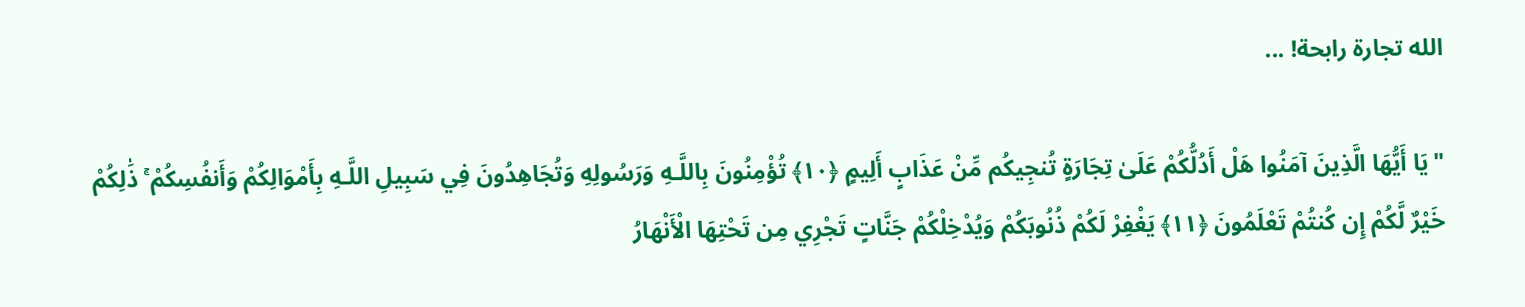الله تجارة رابحة! ...

"يَا أَيُّهَا الَّذِينَ آمَنُوا هَلْ أَدُلُّكُمْ عَلَىٰ تِجَارَةٍ تُنجِيكُم مِّنْ عَذَابٍ أَلِيمٍ ﴿١٠﴾ تُؤْمِنُونَ بِاللَّـهِ وَرَسُولِهِ وَتُجَاهِدُونَ فِي سَبِيلِ اللَّـهِ بِأَمْوَالِكُمْ وَأَنفُسِكُمْ ۚ ذَٰلِكُمْ خَيْرٌ لَّكُمْ إِن كُنتُمْ تَعْلَمُونَ ﴿١١﴾ يَغْفِرْ لَكُمْ ذُنُوبَكُمْ وَيُدْخِلْكُمْ جَنَّاتٍ تَجْرِي مِن تَحْتِهَا الْأَنْهَارُ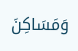وَمَسَاكِنَ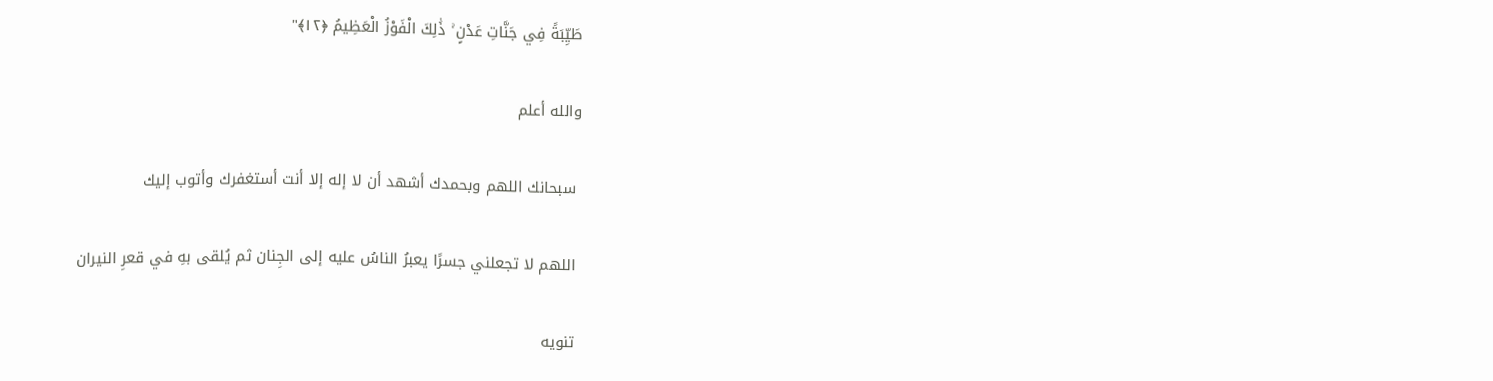طَيِّبَةً فِي جَنَّاتِ عَدْنٍ ۚ ذَٰلِكَ الْفَوْزُ الْعَظِيمُ ﴿١٢﴾"

والله أعلم

 سبحانك اللهم وبحمدك أشهد أن لا إله إلا أنت أستغفرك وأتوب إليك

 اللهم لا تجعلني جسرًا يعبرُ الناسُ عليه إلى الجِنان ثم يُلقى بهِ في قعرِ النيران

 تنويه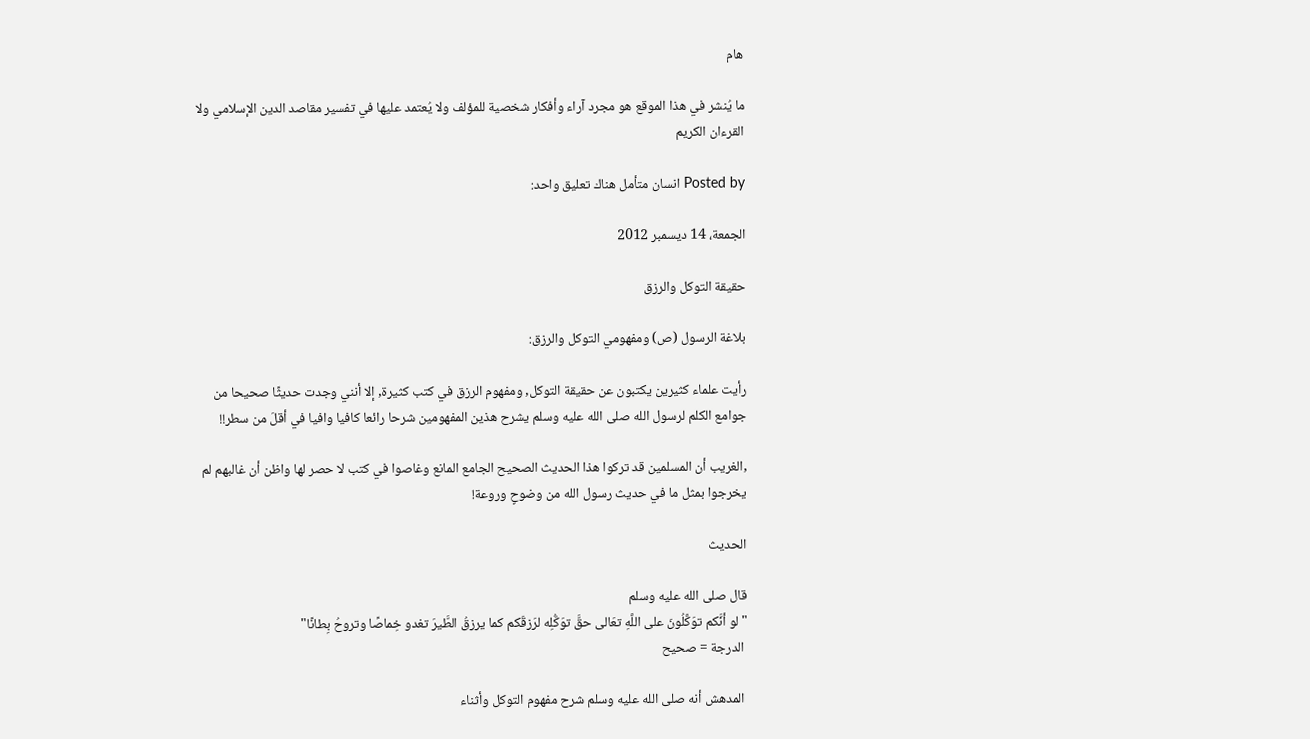هام

ما يُنشر في هذا الموقع هو مجرد آراء وأفكار شخصية للمؤلف ولا يُعتمد عليها في تفسير مقاصد الدين الإسلامي ولا القرءان الكريم

Posted by انسان متأمل هناك تعليق واحد:

الجمعة، 14 ديسمبر 2012

حقيقة التوكل والرزق

بلاغة الرسول (ص) ومفهومي التوكل والرزق:

رأيت علماء كثيرين يكتبون عن حقيقة التوكل, ومفهوم الرزق في كتب كثيرة, إلا أنني وجدت حديثًا صحيحا من جوامع الكلم لرسول الله صلى الله عليه وسلم يشرح هذين المفهومين شرحا رائعا كافيا وافيا في أقلَ من سطر!!

,الغريب أن المسلمين قد تركوا هذا الحديث الصحيح الجامع المانع وغاصوا في كتب لا حصر لها واظن أن غالبهم لم يخرجوا بمثل ما في حديث رسول الله من وضوحٍ وروعة!

الحديث

قال صلى الله عليه وسلم
"لو أنَّكم توَكَّلُونَ على اللَّهِ تعَالى حقَّ توَكُّلِه لرَزقَكم كما يرزقُ الطَّيرَ تغدو خِماصًا وتروحُ بِطانًا"
 الدرجة = صحيح

 المدهش أنه صلى الله عليه وسلم شرح مفهوم التوكل وأثناء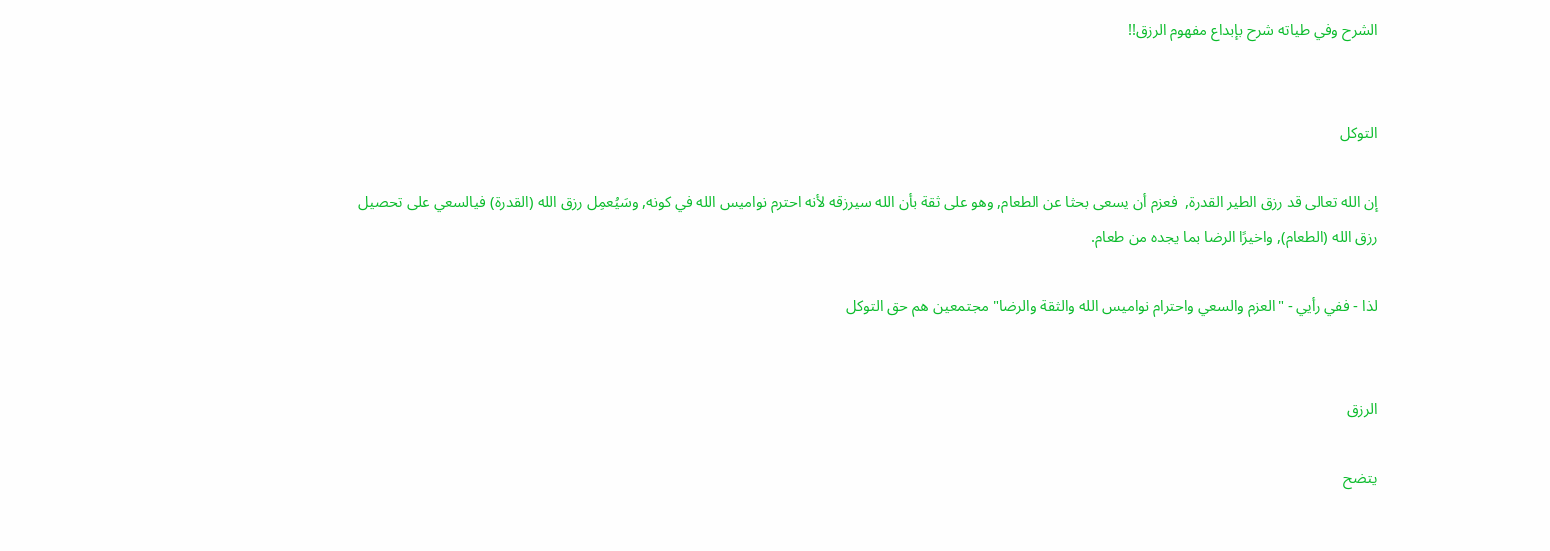الشرح وفي طياته شرح بإبداع مفهوم الرزق!!


التوكل

إن الله تعالى قد رزق الطير القدرة,  فعزم أن يسعى بحثا عن الطعام, وهو على ثقة بأن الله سيرزقه لأنه احترم نواميس الله في كونه, وسَيُعمِل رزق الله (القدرة) فيالسعي على تحصيل رزق الله (الطعام), واخيرًا الرضا بما يجده من طعام.

لذا - ففي رأيي - "العزم والسعي واحترام نواميس الله والثقة والرضا" مجتمعين هم حق التوكل


الرزق

يتضح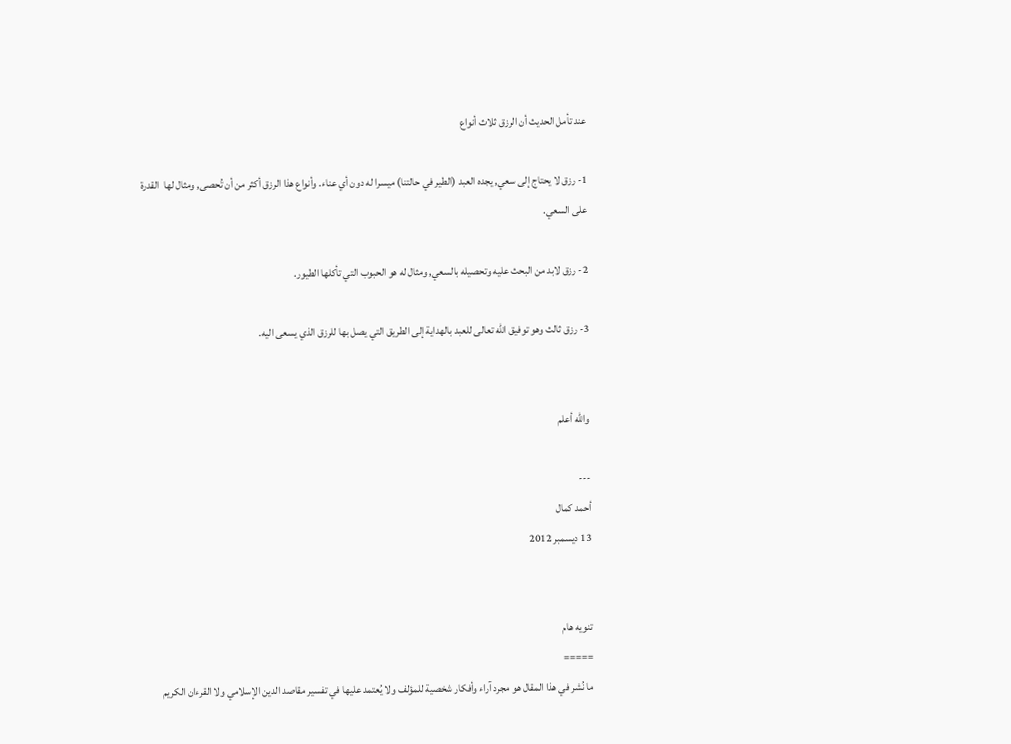عند تأمل الحديث أن الرزق ثلاث أنواع

1- رزق لا يحتاج إلى سعي, يجده العبد (الطير في حالتنا) ميسرا له دون أي عناء. وأنواع هذا الرزق أكثر من أن تُحصى, ومثال لها  القدرة على السعي.

2- رزق لابد من البحث عليه وتحصيله بالسعي, ومثال له هو الحبوب التي تأكلها الطيور.

3- رزق ثالث وهو توفيق الله تعالى للعبد بالهداية إلى الطريق التي يصل بها للرزق الذي يسعى اليه.


والله أعلم

---
أحمد كمال
13 ديسمبر 2012


تنويه هام
=====
ما نُشر في هذا المقال هو مجرد آراء وأفكار شخصية للمؤلف ولا يُعتمد عليها في تفسير مقاصد الدين الإسلامي ولا القرءان الكريم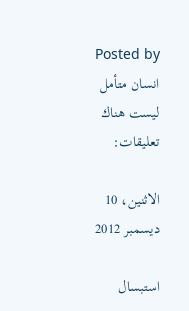Posted by انسان متأمل ليست هناك تعليقات:

الاثنين، 10 ديسمبر 2012

استبسال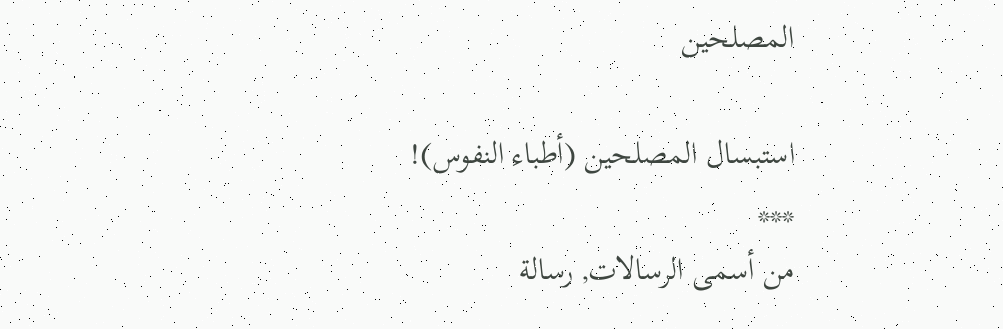المصلحين

استبسال المصلحين (أطباء النفوس)!
***
من أسمى الرسالات, رسالة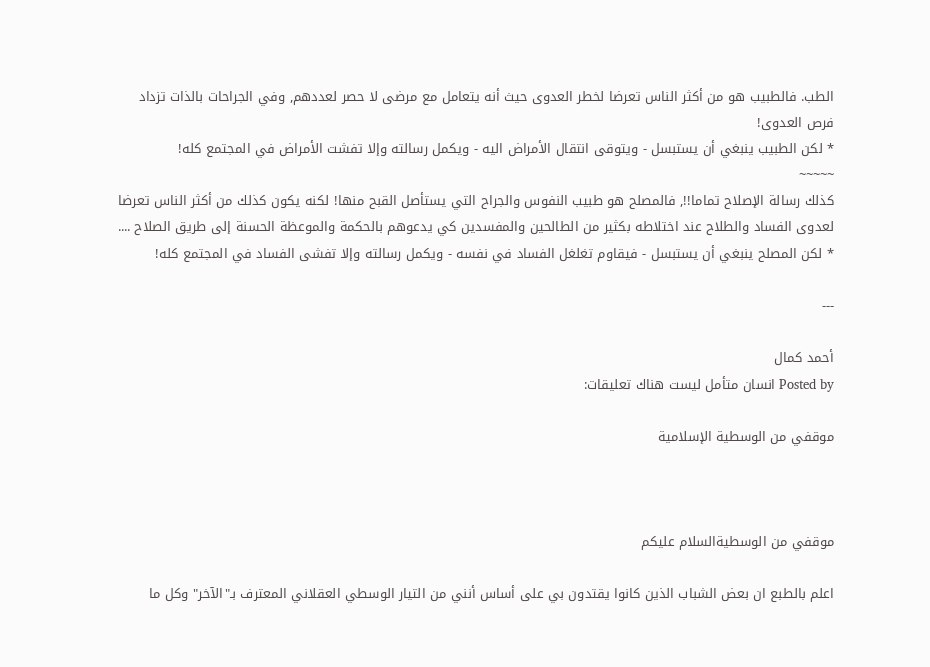الطب. فالطبيب هو من أكثر الناس تعرضا لخطر العدوى حيث أنه يتعامل مع مرضى لا حصر لعددهم, وفي الجراحات بالذات تزداد فرص العدوى!
* لكن الطبيب ينبغي أن يستبسل - ويتوقى انتقال الأمراض اليه - ويكمل رسالته وإلا تفشت الأمراض في المجتمع كله!
~~~~~
كذلك رسالة الإصلاح تماما!!, فالمصلح هو طبيب النفوس والجراح التي يستأصل القبح منها! لكنه يكون كذلك من أكثر الناس تعرضا لعدوى الفساد والطلاح عند اختلاطه بكثير من الطالحين والمفسدين كي يدعوهم بالحكمة والموعظة الحسنة إلى طريق الصلاح ....
* لكن المصلح ينبغي أن يستبسل - فيقاوم تغلغل الفساد في نفسه - ويكمل رسالته وإلا تفشى الفساد في المجتمع كله!

---

أحمد كمال
Posted by انسان متأمل ليست هناك تعليقات:

موقفي من الوسطية الإسلامية



موقفي من الوسطيةالسلام عليكم

اعلم بالطبع ان بعض الشباب الذين كانوا يقتدون بي على أساس أنني من التيار الوسطي العقلاني المعترف بـ"الآخر" وكل ما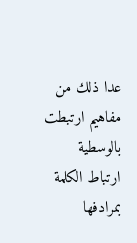عدا ذلك من مفاهيم ارتبطت بالوسطية ارتباط الكلمة بمرادفها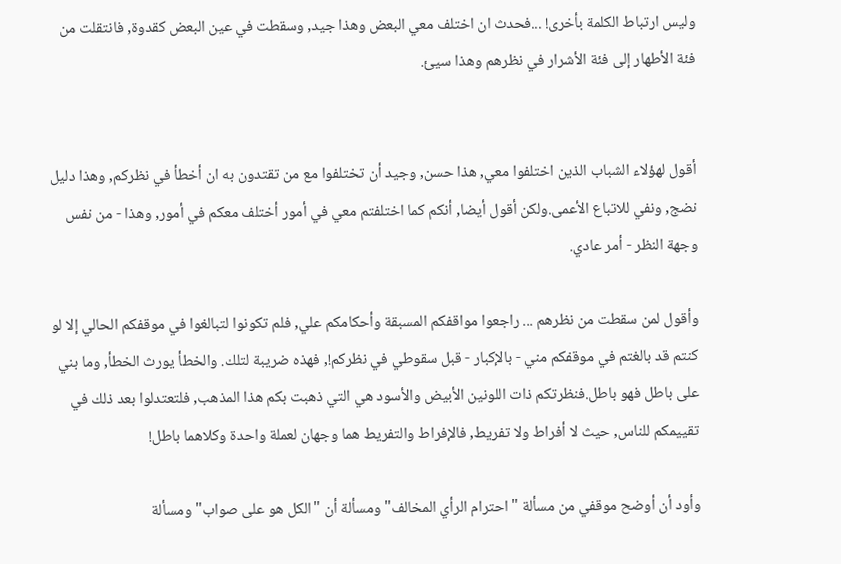وليس ارتباط الكلمة بأخرى! ...فحدث ان اختلف معي البعض وهذا جيد, وسقطت في عين البعض كقدوة, فانتقلت من فئة الأطهار إلى فئة الأشرار في نظرهم وهذا سيئ.


أقول لهؤلاء الشباب الذين اختلفوا معي, هذا حسن, وجيد أن تختلفوا مع من تقتدون به ان أخطأ في نظركم, وهذا دليل نضج, ونفي للاتباع الأعمى.ولكن أقول أيضا, أنكم كما اختلفتم معي في أمور أختلف معكم في أمور, وهذا - من نفس وجهة النظر - أمر عادي.

وأقول لمن سقطت من نظرهم ... راجعوا مواقفكم المسبقة وأحكامكم علي, فلم تكونوا لتبالغوا في موقفكم الحالي إلا لو كنتم قد بالغتم في موقفكم مني - بالإكبار - قبل سقوطي في نظركم!, فهذه ضريبة لتلك. والخطأ يورث الخطأ, وما بني على باطل فهو باطل.فنظرتكم ذات اللونين الأبيض والأسود هي التي ذهبت بكم هذا المذهب, فلتعتدلوا بعد ذلك في تقييمكم للناس, حيث لا أفراط ولا تفريط, فالإفراط والتفريط هما وجهان لعملة واحدة وكلاهما باطل!

وأود أن أوضح موقفي من مسألة "احترام الرأي المخالف" ومسألة أن "الكل هو على صواب" ومسألة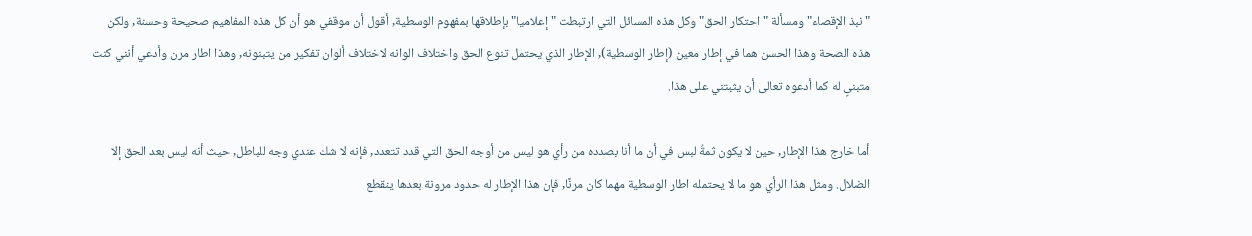"نبذ الإقصاء" ومسألة "احتكار الحق" وكل هذه المسائل التي ارتبطت "إعلاميا" بإطلاقها بمفهوم الوسطية, أقول أن موقفي هو أن كل هذه المفاهيم صحيحة وحسنة, ولكن هذه الصحة وهذا الحسن هما في إطار معين (إطار الوسطية), الإطار الذي يحتمل تنوع الحق واختلاف الوانه لاختلاف ألوان تفكير من يتبنونه, وهذا اطار مرن وأدعي أنني كنت متبنىٍ له كما أدعوه تعالى أن يثبتني على هذا.

أما خارج هذا الإطار, حين لا يكون ثمةُ لبس في أن ما أنا بصدده من رأي هو ليس من أوجه الحق التي قدد تتعدد, فإنه لا شك عندي وجه للباطل, حيث أنه ليس بعد الحق إلا الضلال. ومثل هذا الرأي هو ما لا يحتمله اطار الوسطية مهما كان مرنًا, فإن هذا الإطار له حدود مرونة بعدها ينقطع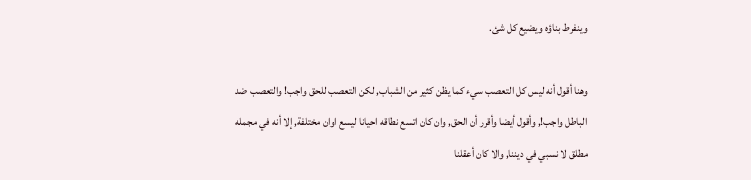وينفرط بناؤه ويضيع كل شئ.

وهنا أقول أنه ليس كل التعصب سيء كما يظن كثير من الشباب, لكن التعصب للحق واجب! والتعصب ضد الباطل واجب!, وأقول أيضا وأقرر أن الحق, وان كان اتسع نطاقه احيانا ليسع اوان مختلفة, إلا أنه في مجمله مطلق لا نسبي في ديننا, والا كان أعقلنا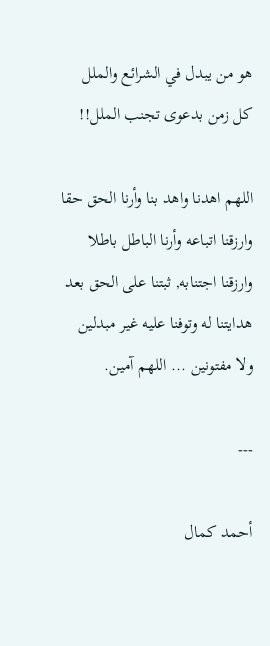هو من يبدل في الشرائع والملل كل زمن بدعوى تجنب الملل!!

اللهم اهدنا واهد بنا وأرنا الحق حقا وارزقنا اتباعه وأرنا الباطل باطلا وارزقنا اجتنابه, ثبتنا على الحق بعد هدايتنا له وتوفنا عليه غير مبدلين ولا مفتونين ... اللهم آمين.

---

أحمد كمال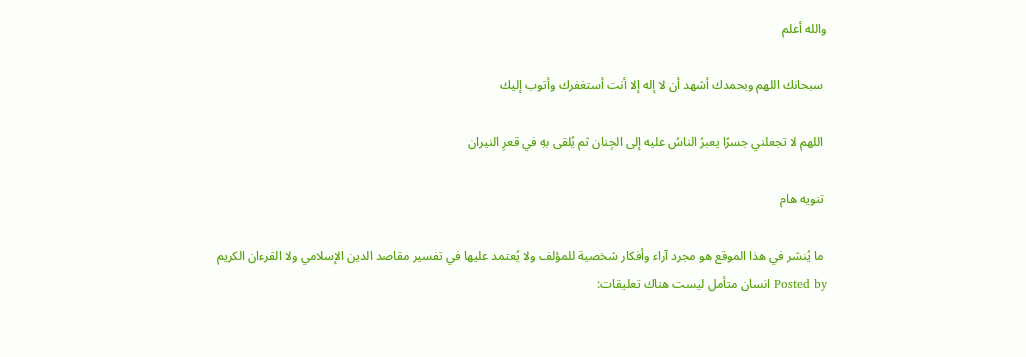والله أعلم

 سبحانك اللهم وبحمدك أشهد أن لا إله إلا أنت أستغفرك وأتوب إليك

 اللهم لا تجعلني جسرًا يعبرُ الناسُ عليه إلى الجِنان ثم يُلقى بهِ في قعرِ النيران

 تنويه هام

 ما يُنشر في هذا الموقع هو مجرد آراء وأفكار شخصية للمؤلف ولا يُعتمد عليها في تفسير مقاصد الدين الإسلامي ولا القرءان الكريم
Posted by انسان متأمل ليست هناك تعليقات: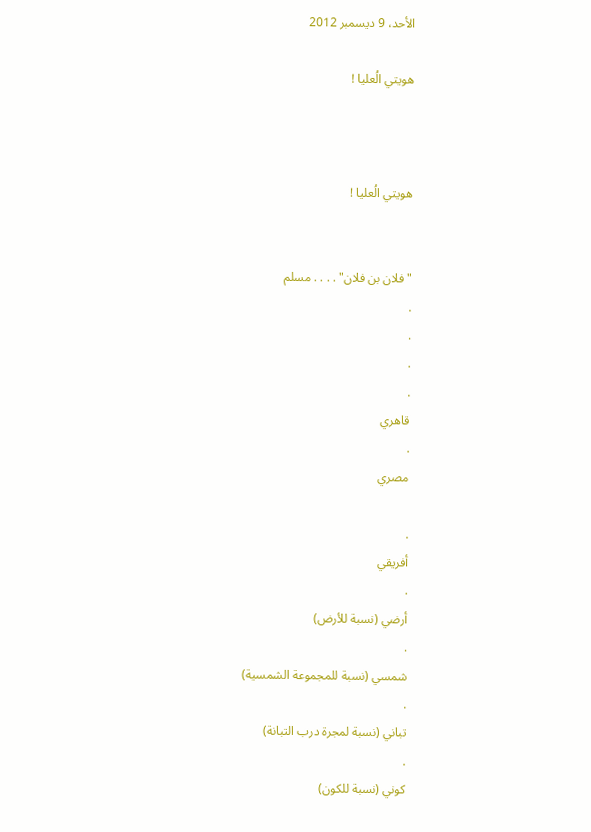الأحد، 9 ديسمبر 2012

هويتي الُعليا !



هويتي الُعليا !


"فلان بن فلان" . . . . مسلم
.
.
.
.
قاهري
.
مصري

.
أفريقي
.
أرضي (نسبة للأرض)
.
شمسي (نسبة للمجموعة الشمسية)
.
تباني (نسبة لمجرة درب التبانة)
.
كوني (نسبة للكون)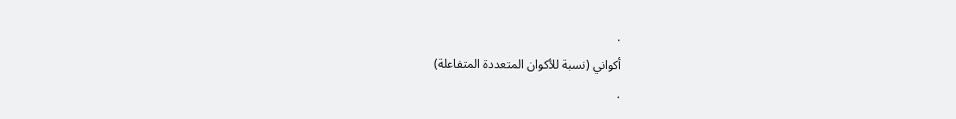.
أكواني (نسبة للأكوان المتعددة المتفاعلة)
.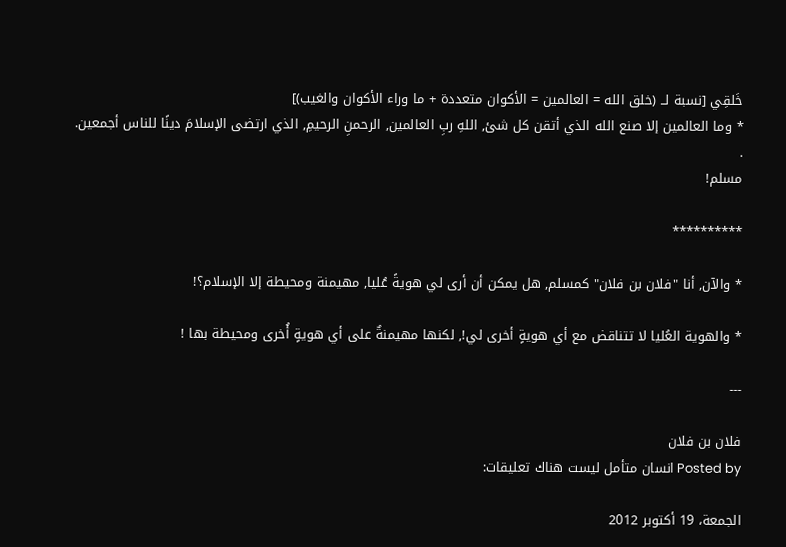خَلقِي [نسبة لــ (خلق الله = العالمين = الأكوان متعددة + ما وراء الأكوان والغيب)]
* وما العالمين إلا صنع الله الذي أتقن كل شئ, اللهِ ربِ العالمين, الرحمنِ الرحيمِ, الذي ارتضى الإسلامَ دينًا للناس أجمعين.
.
مسلم!

**********

* والآن, أنا "فلان بن فلان" كمسلم, هل يمكن أن أرى لي هويةً عُليا, مهيمنة ومحيطة إلا الإسلام؟!

* والهوية العُليا لا تتناقض مع أي هويةٍ أخرى لي!, لكنها مهيمنةٌ على أي هويةٍ أُخرى ومحيطة بها !

---

فلان بن فلان
Posted by انسان متأمل ليست هناك تعليقات:

الجمعة، 19 أكتوبر 2012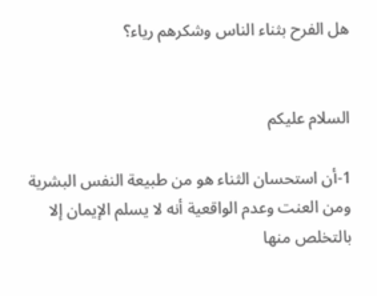هل الفرح بثناء الناس وشكرهم رياء؟


السلام عليكم

1-أن استحسان الثناء هو من طبيعة النفس البشرية ومن العنت وعدم الواقعية أنه لا يسلم الإيمان إلا بالتخلص منها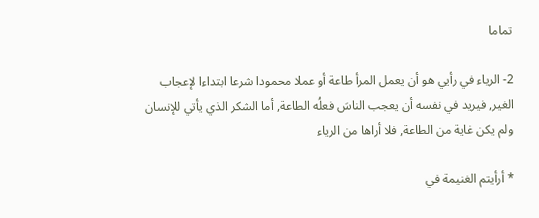تماما

2- الرياء في رأيي هو أن يعمل المرأ طاعة أو عملا محمودا شرعا ابتداءا لإعجاب الغير, فيريد في نفسه أن يعجب الناسَ فعلُه الطاعة, أما الشكر الذي يأتي للإنسان ولم يكن غاية من الطاعة, فلا أراها من الرياء

* أرأيتم الغنيمة في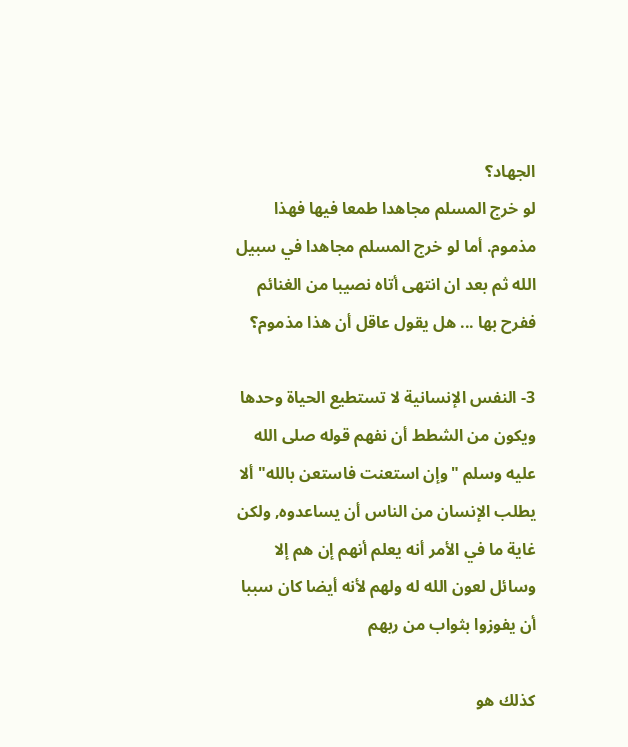الجهاد؟
لو خرج المسلم مجاهدا طمعا فيها فهذا مذموم. أما لو خرج المسلم مجاهدا في سبيل الله ثم بعد ان انتهى أتاه نصيبا من الغنائم ففرح بها ... هل يقول عاقل أن هذا مذموم؟

3- النفس الإنسانية لا تستطيع الحياة وحدها ويكون من الشطط أن نفهم قوله صلى الله عليه وسلم "وإن استعنت فاستعن بالله" ألا يطلب الإنسان من الناس أن يساعدوه, ولكن غاية ما في الأمر أنه يعلم أنهم إن هم إلا وسائل لعون الله له ولهم لأنه أيضا كان سببا أن يفوزوا بثواب من ربهم

كذلك هو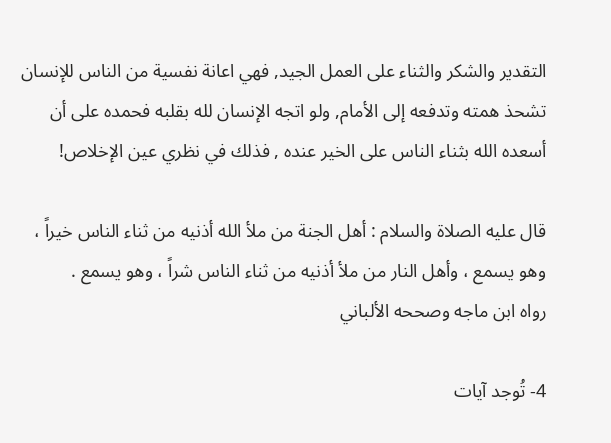التقدير والشكر والثناء على العمل الجيد, فهي اعانة نفسية من الناس للإنسان تشحذ همته وتدفعه إلى الأمام, ولو اتجه الإنسان لله بقلبه فحمده على أن أسعده الله بثناء الناس على الخير عنده , فذلك في نظري عين الإخلاص!

قال عليه الصلاة والسلام : أهل الجنة من ملأ الله أذنيه من ثناء الناس خيراً ، وهو يسمع ، وأهل النار من ملأ أذنيه من ثناء الناس شراً ، وهو يسمع .
رواه ابن ماجه وصححه الألباني

4- تُوجد آيات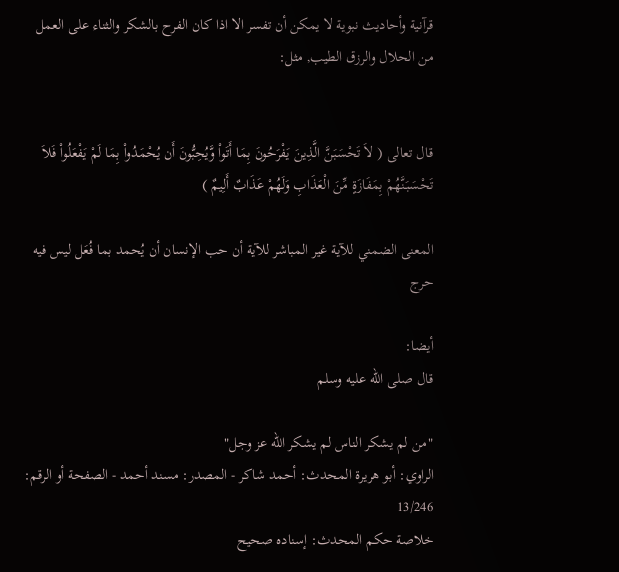قرآنية وأحاديث نبوية لا يمكن أن تفسر الا اذا كان الفرح بالشكر والثناء على العمل من الحلال والرزق الطيب, مثل:


قال تعالى ( لاَ تَحْسَبَنَّ الَّذِينَ يَفْرَحُونَ بِمَا أَتَواْ وَّيُحِبُّونَ أَن يُحْمَدُواْ بِمَا لَمْ يَفْعَلُواْ فَلاَ تَحْسَبَنَّهُمْ بِمَفَازَةٍ مِّنَ الْعَذَابِ وَلَهُمْ عَذَابٌ أَلِيمٌ )

المعنى الضمني للآية غير المباشر للآية أن حب الإنسان أن يُحمد بما فُعَل ليس فيه حرج

أيضا:
قال صلى الله عليه وسلم

"من لم يشكر الناس لم يشكر الله عز وجل"
الراوي: أبو هريرة المحدث: أحمد شاكر - المصدر: مسند أحمد - الصفحة أو الرقم: 13/246
خلاصة حكم المحدث: إسناده صحيح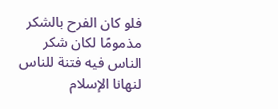فلو كان الفرح بالشكر مذمومًا لكان شكر الناس فيه فتنة للناس لنهانا الإسلام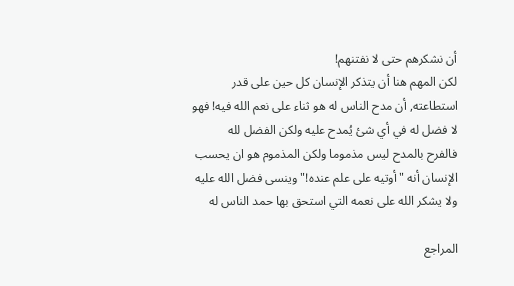أن نشكرهم حتى لا نفتنهم!
لكن المهم هنا أن يتذكر الإنسان كل حين على قدر استطاعته, أن مدح الناس له هو ثناء على نعم الله فيه! فهو لا فضل له في أي شئ يُمدح عليه ولكن الفضل لله
فالفرح بالمدح ليس مذموما ولكن المذموم هو ان يحسب الإنسان أنه "أوتيه على علم عنده!" وينسى فضل الله عليه ولا يشكر الله على نعمه التي استحق بها حمد الناس له

المراجع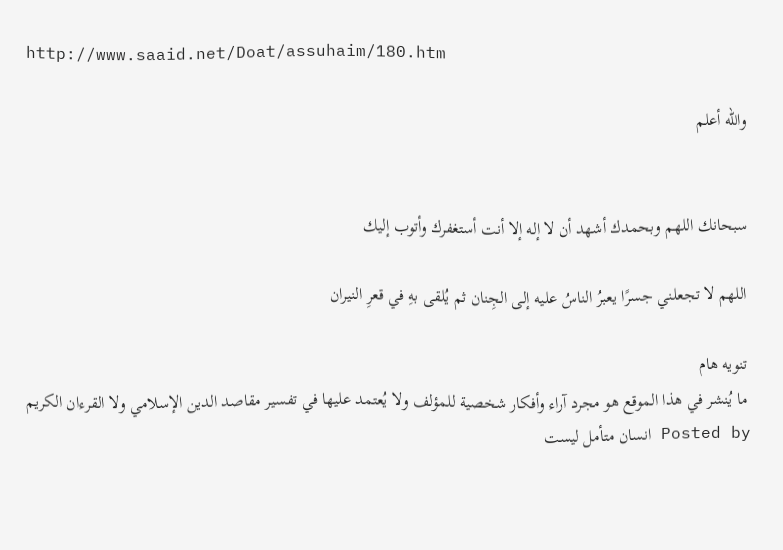http://www.saaid.net/Doat/assuhaim/180.htm

 والله أعلم


 سبحانك اللهم وبحمدك أشهد أن لا إله إلا أنت أستغفرك وأتوب إليك

 اللهم لا تجعلني جسرًا يعبرُ الناسُ عليه إلى الجِنان ثم يُلقى بهِ في قعرِ النيران

 تنويه هام
 ما يُنشر في هذا الموقع هو مجرد آراء وأفكار شخصية للمؤلف ولا يُعتمد عليها في تفسير مقاصد الدين الإسلامي ولا القرءان الكريم
Posted by انسان متأمل ليست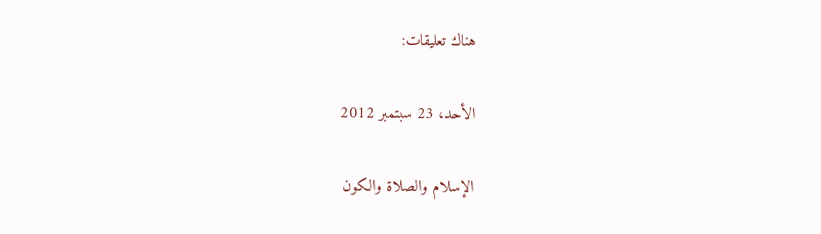هناك تعليقات:

الأحد، 23 سبتمبر 2012

الإسلام والصلاة والكون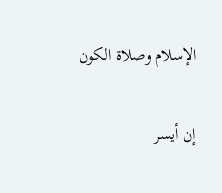الإسلام وصلاة الكون

إن أيسر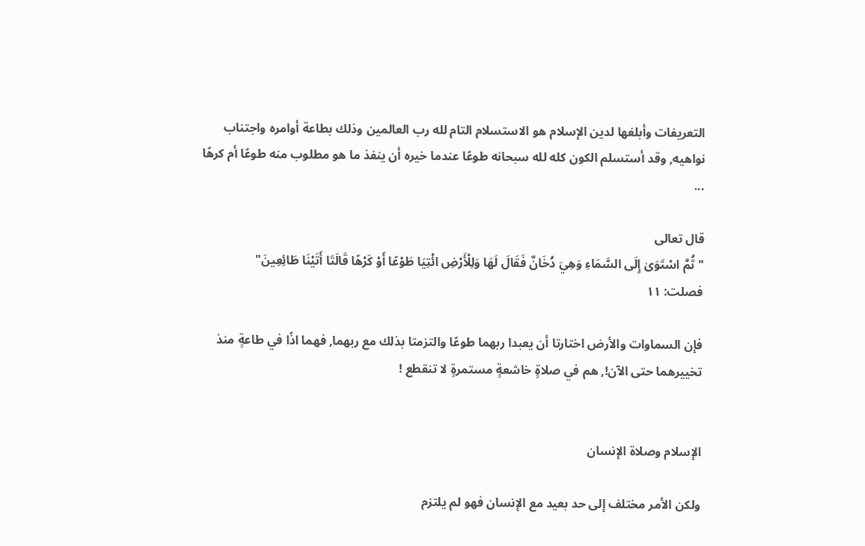التعريفات وأبلغها لدين الإسلام هو الاستسلام التام لله رب العالمين وذلك بطاعة أوامره واجتناب نواهيه, وقد أستسلم الكون كله لله سبحانه طوعًا عندما خيره أن ينفذ ما هو مطلوب منه طوعًا أم كرهًا ...

قال تعالى
"ثُمَّ اسْتَوَىٰ إِلَى السَّمَاءِ وَهِيَ دُخَانٌ فَقَالَ لَهَا وَلِلْأَرْضِ ائْتِيَا طَوْعًا أَوْ كَرْهًا قَالَتَا أَتَيْنَا طَائِعِينَ"
فصلت: ١١

فإن السماوات والأرض اختارتا أن يعبدا ربهما طوعًا والتزمتا بذلك مع ربهما, فهما اذًا في طاعةٍ منذ تخييرهما حتى الآن!, هم في صلاةٍ خاشعةٍ مستمرةٍ لا تنقطع !


الإسلام وصلاة الإنسان

ولكن الأمر مختلف إلى حد بعيد مع الإنسان فهو لم يلتزم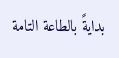بدايةً بالطاعة التامة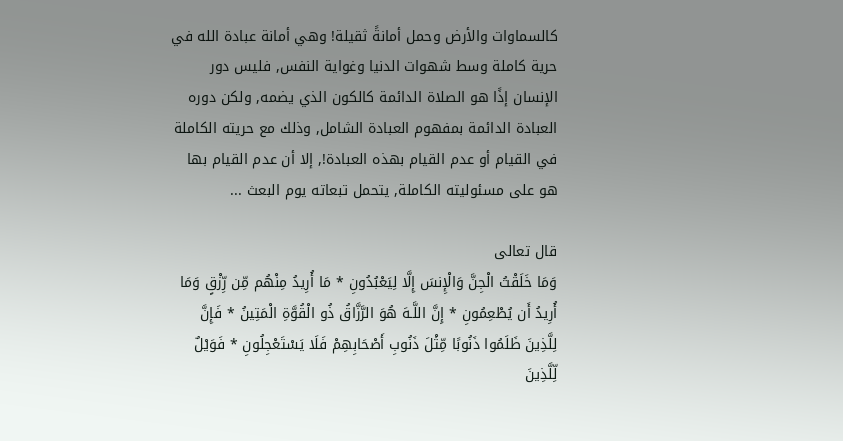كالسماوات والأرض وحمل أمانةً ثقيلة! وهي أمانة عبادة الله في حرية كاملة وسط شهوات الدنيا وغواية النفس, فليس دور الإنسان إذًا هو الصلاة الدائمة كالكون الذي يضمه, ولكن دوره العبادة الدائمة بمفهوم العبادة الشامل, وذلك مع حريته الكاملة في القيام أو عدم القيام بهذه العبادة!, إلا أن عدم القيام بها هو على مسئوليته الكاملة, يتحمل تبعاته يوم البعث ...

قال تعالى
وَمَا خَلَقْتُ الْجِنَّ وَالْإِنسَ إِلَّا لِيَعْبُدُونِ * مَا أُرِيدُ مِنْهُم مِّن رِّزْقٍ وَمَا أُرِيدُ أَن يُطْعِمُونِ * إِنَّ اللَّـهَ هُوَ الرَّزَّاقُ ذُو الْقُوَّةِ الْمَتِينُ * فَإِنَّ لِلَّذِينَ ظَلَمُوا ذَنُوبًا مِّثْلَ ذَنُوبِ أَصْحَابِهِمْ فَلَا يَسْتَعْجِلُونِ * فَوَيْلٌ لِّلَّذِينَ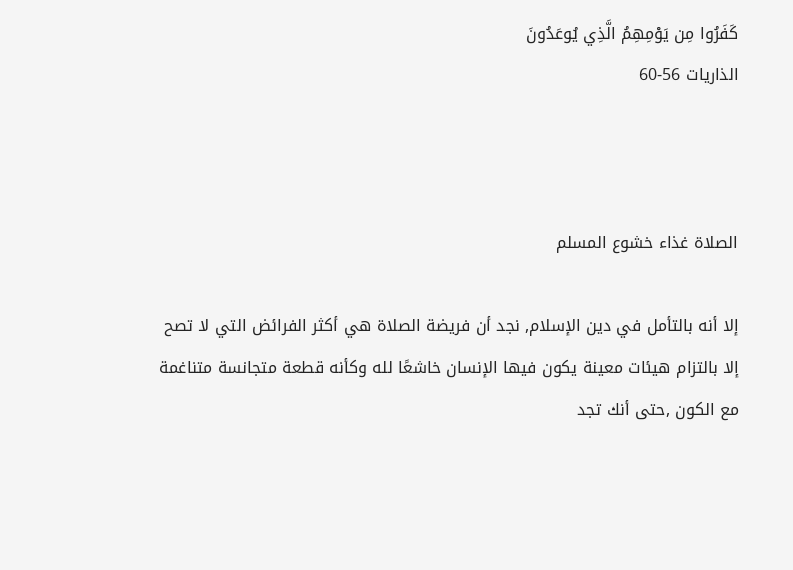كَفَرُوا مِن يَوْمِهِمُ الَّذِي يُوعَدُونَ
الذاريات 56-60



الصلاة غذاء خشوع المسلم

إلا أنه بالتأمل في دين الإسلام, نجد أن فريضة الصلاة هي أكثر الفرائض التي لا تصح إلا بالتزام هيئات معينة يكون فيها الإنسان خاشعًا لله وكأنه قطعة متجانسة متناغمة مع الكون ,حتى أنك تجد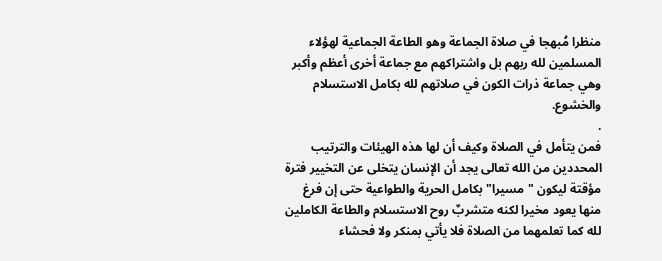منظرا مُبهجا في صلاة الجماعة وهو الطاعة الجماعية لهؤلاء المسلمين لله ربهم بل واشتراكهم مع جماعة أخرى أعظم وأكبر وهي جماعة ذرات الكون في صلاتهم لله بكامل الاستسلام والخشوع.
.
فمن يتأمل في الصلاة وكيف أن لها هذه الهيئات والترتيب المحددين من الله تعالى يجد أن الإنسان يتخلى عن التخيير فترة مؤقتة ليكون "مسيرا" بكامل الحرية والطواعية حتى إن فرغ منها يعود مخيرا لكنه متشربٌ روح الاستسلام والطاعة الكاملين لله كما تعلمهما من الصلاة فلا يأتي بمنكر ولا فحشاء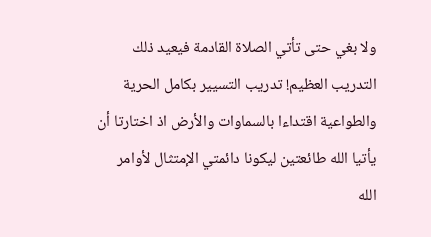ولا بغي حتى تأتي الصلاة القادمة فيعيد ذلك التدريب العظيم! تدريب التسيير بكامل الحرية والطواعية اقتداءا بالسماوات والأرض اذ اختارتا أن يأتيا الله طائعتين ليكونا دائمتي الإمتثال لأوامر الله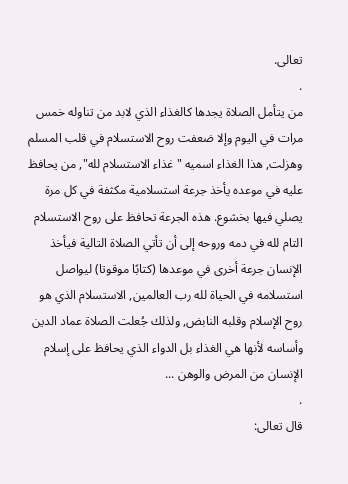تعالى.
.
من يتأمل الصلاة يجدها كالغذاء الذي لابد من تناوله خمس مرات في اليوم وإلا ضعفت روح الاستسلام في قلب المسلم وهزلت, هذا الغذاء اسميه "غذاء الاستسلام لله", من يحافظ عليه في موعده يأخذ جرعة استسلامية مكثفة في كل مرة يصلي فيها بخشوع. هذه الجرعة تحافظ على روح الاستسلام التام لله في دمه وروحه إلى أن تأتي الصلاة التالية فيأخذ الإنسان جرعة أخرى في موعدها (كتابًا موقوتا) ليواصل استسلامه في الحياة لله رب العالمين, الاستسلام الذي هو روح الإسلام وقلبه النابض, ولذلك جُعلت الصلاة عماد الدين وأساسه لأنها هي الغذاء بل الدواء الذي يحافظ على إسلام الإنسان من المرض والوهن ...
.
قال تعالى: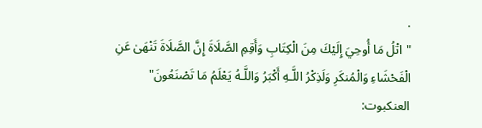.
"اتْلُ مَا أُوحِيَ إِلَيْكَ مِنَ الْكِتَابِ وَأَقِمِ الصَّلَاةَ إِنَّ الصَّلَاةَ تَنْهَىٰ عَنِ الْفَحْشَاءِ وَالْمُنكَرِ وَلَذِكْرُ اللَّـهِ أَكْبَرُ وَاللَّـهُ يَعْلَمُ مَا تَصْنَعُونَ"
العنكبوت: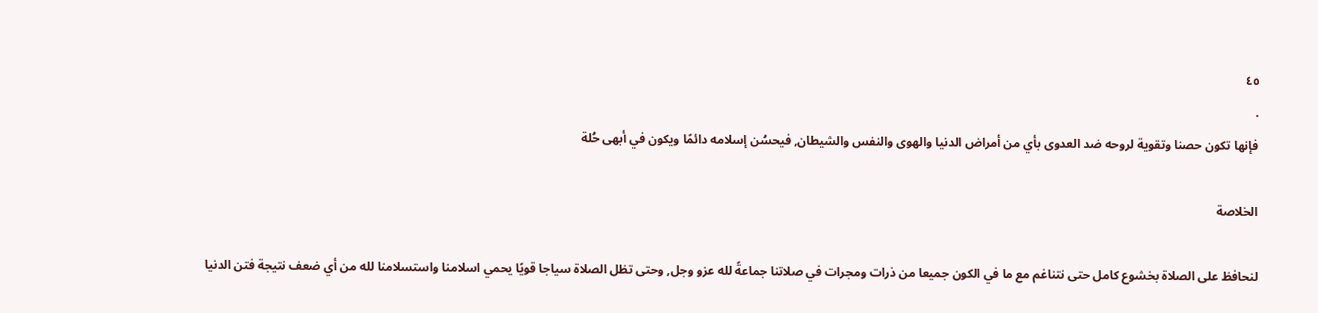٤٥
.
فإنها تكون حصنا وتقوية لروحه ضد العدوى بأي من أمراض الدنيا والهوى والنفس والشيطان, فيحسُن إسلامه دائمًا ويكون في أبهى حُلة

الخلاصة

لنحافظ على الصلاة بخشوع كامل حتى نتناغم مع ما في الكون جميعا من ذرات ومجرات في صلاتنا جماعةً لله عزو وجل, وحتى تظل الصلاة سياجا قويًا يحمي اسلامنا واستسلامنا لله من أي ضعف نتيجة فتن الدنيا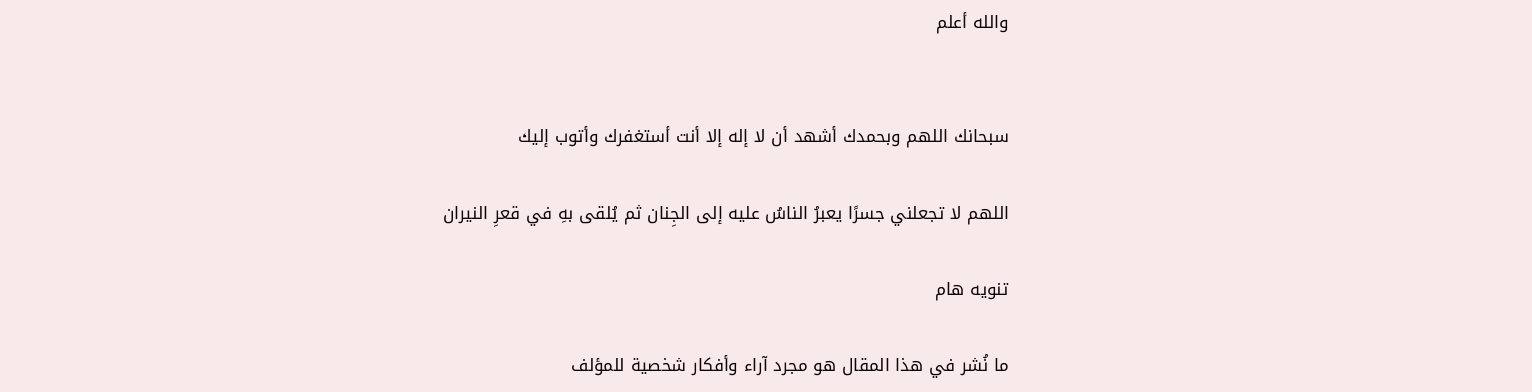والله أعلم


سبحانك اللهم وبحمدك أشهد أن لا إله إلا أنت أستغفرك وأتوب إليك

اللهم لا تجعلني جسرًا يعبرُ الناسُ عليه إلى الجِنان ثم يُلقى بهِ في قعرِ النيران

تنويه هام

ما نُشر في هذا المقال هو مجرد آراء وأفكار شخصية للمؤلف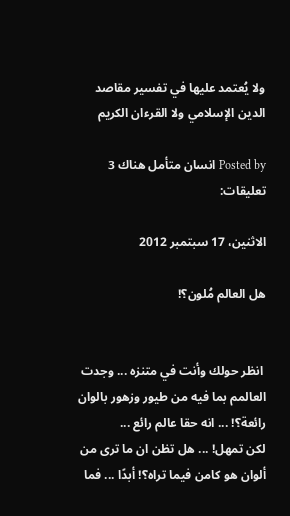ولا يُعتمد عليها في تفسير مقاصد الدين الإسلامي ولا القرءان الكريم

Posted by انسان متأمل هناك 3 تعليقات:

الاثنين، 17 سبتمبر 2012

هل العالم مُلون؟!


 انظر حولك وأنت في متنزه ... وجدت العالمم بما فيه من طيور وزهور بالوان رائعة؟! ... انه حقا عالم رائع ...
لكن تمهل! ... هل تظن ان ما ترى من ألوان هو كامن فيما تراه؟! أبدًا ... فما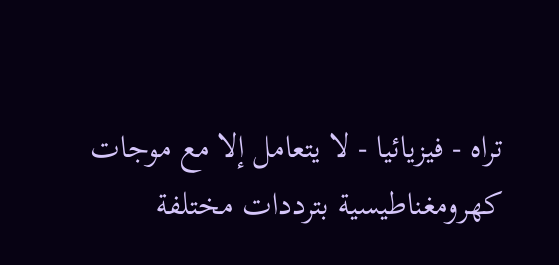تراه - فيزيائيا - لا يتعامل إلا مع موجات كهرومغناطيسية بترددات مختلفة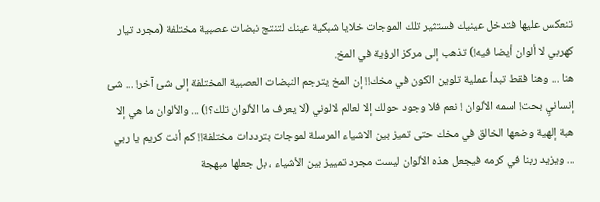تنعكس عليها فتدخل عينيك فستثير تلك الموجات خلايا شبكية عينك لتنتج نبضات عصبية مختلفة (مجرد تيار كهربي لا ألوان أيضا فيه!) تذهب إلى مركز الرؤية في المخ.
هنا ... وهنا فقط تبدأ عملية تلوين الكون في مخك!! إن المخ يترجم النبضات العصبية المختلفة إلى شئ آخر! ... شئ إنسانيٍ بحت! اسمه الألوان ! نعم فلا وجود حولك إلا لعالم لالوني (لا يعرف ما الألوان تلك؟!) ... والألوان ما هي إلا هبة إلهية وضعها الخالق في مخك حتى تميز بين الاشياء المرسلة لموجات بترددات مختلفة!! كم أنت كريم يا ربي ... ويزيد ربنا في كرمه فيجعل هذه الألوان ليست مجرد تمييز بين الأشياء ، بل جعلها مبهجة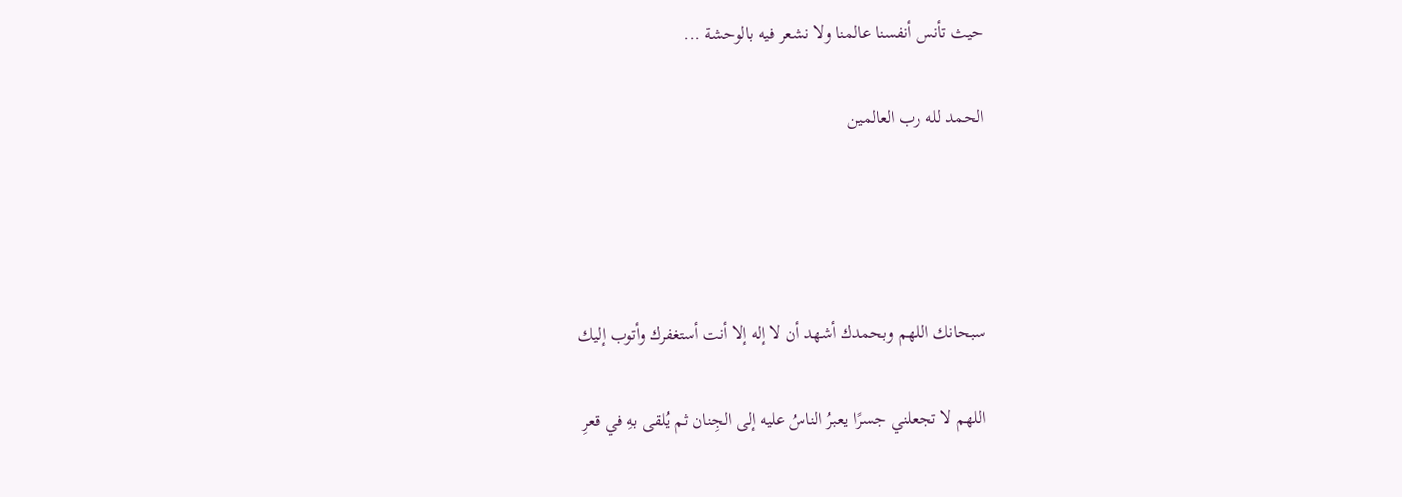حيث تأنس أنفسنا عالمنا ولا نشعر فيه بالوحشة ...

الحمد لله رب العالمين




سبحانك اللهم وبحمدك أشهد أن لا إله إلا أنت أستغفرك وأتوب إليك

اللهم لا تجعلني جسرًا يعبرُ الناسُ عليه إلى الجِنان ثم يُلقى بهِ في قعرِ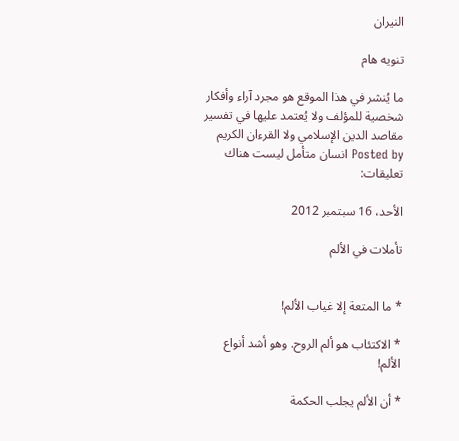النيران

تنويه هام

ما يُنشر في هذا الموقع هو مجرد آراء وأفكار شخصية للمؤلف ولا يُعتمد عليها في تفسير مقاصد الدين الإسلامي ولا القرءان الكريم
Posted by انسان متأمل ليست هناك تعليقات:

الأحد، 16 سبتمبر 2012

تأملات في الألم


* ما المتعة إلا غياب الألم!

* الاكتئاب هو ألم الروح. وهو أشد أنواع الألم!

* أن الألم يجلب الحكمة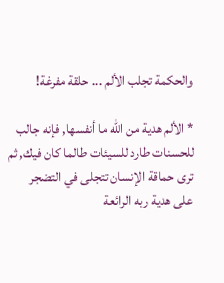والحكمة تجلب الألم ... حلقة مفرغة!

* الألم هدية من الله ما أنفسها, فإنه جالب للحسنات طارد للسيئات طالما كان فيك, ثم ترى حماقة الإنسان تتجلى في التضجر على هدية ربه الرائعة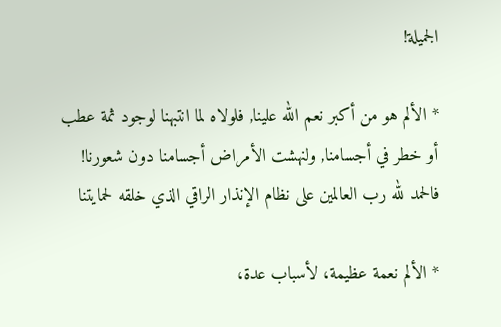الجميلة!

* الألم هو من أكبر نعم الله علينا, فلولاه لما انتبهنا لوجود ثمة عطب أو خطر في أجسامنا, ولنهشت الأمراض أجسامنا دون شعورنا!
فالحمد لله رب العالمين على نظام الإنذار الراقي الذي خلقه لحمايتنا

* الألم نعمة عظيمة، لأسباب عدة،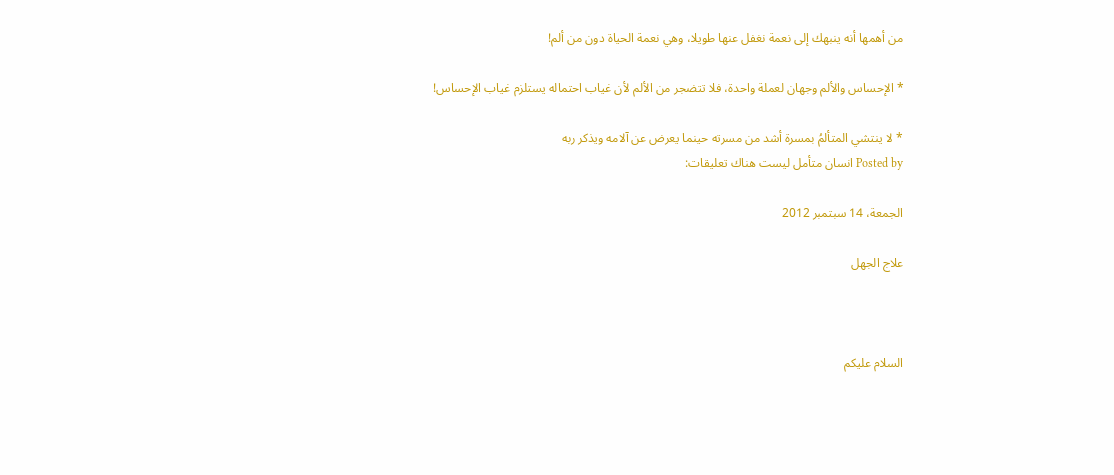من أهمها أنه ينبهك إلى نعمة نغفل عنها طويلا، وهي نعمة الحياة دون من ألم!

* الإحساس والألم وجهان لعملة واحدة، فلا تتضجر من الألم لأن غياب احتماله يستلزم غياب الإحساس!

* لا ينتشي المتألمُ بمسرة أشد من مسرته حينما يعرض عن آلامه ويذكر ربه
Posted by انسان متأمل ليست هناك تعليقات:

الجمعة، 14 سبتمبر 2012

علاج الجهل



السلام عليكم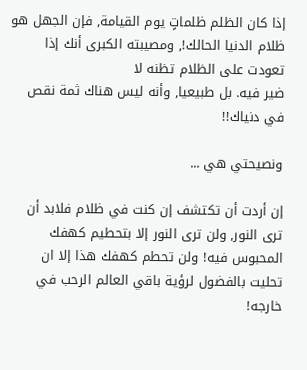إذا كان الظلم ظلماتٍ يوم القيامة, فإن الجهل هو ظلام الدنيا الحالك!, ومصيبته الكبرى أنك إذا تعودت على الظلام تظنه لا
ضير فيه. بل طبيعيا, وأنه ليس هناك ثمة نقص في دنياك!!

ونصيحتي هي ...

إن أردت أن تكتشف إن كنت في ظلام فلابد أن ترى النور, ولن ترى النور إلا بتحطيم كهفك المحبوس فيه! ولن تحطم كهفك هذا إلا ان تحليت بالفضول لرؤية باقي العالم الرحب في خارجه!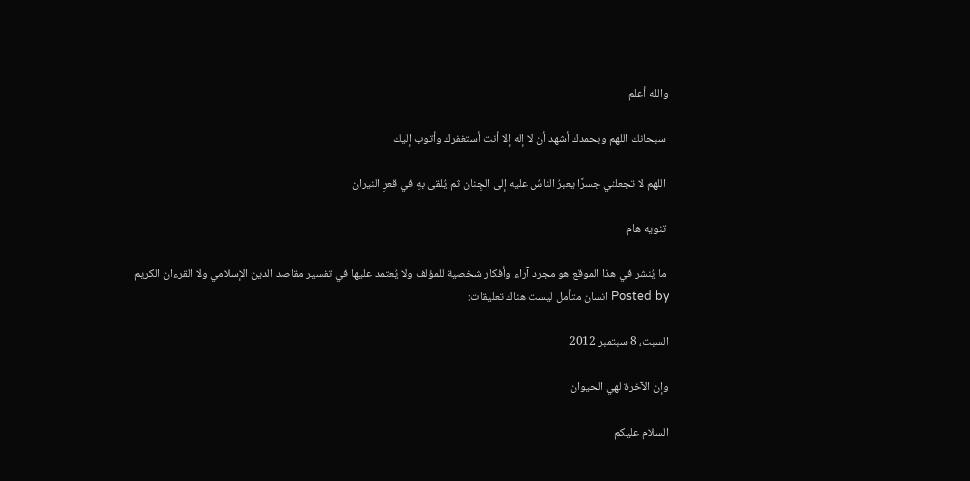والله أعلم

 سبحانك اللهم وبحمدك أشهد أن لا إله إلا أنت أستغفرك وأتوب إليك

 اللهم لا تجعلني جسرًا يعبرُ الناسُ عليه إلى الجِنان ثم يُلقى بهِ في قعرِ النيران

 تنويه هام

 ما يُنشر في هذا الموقع هو مجرد آراء وأفكار شخصية للمؤلف ولا يُعتمد عليها في تفسير مقاصد الدين الإسلامي ولا القرءان الكريم
Posted by انسان متأمل ليست هناك تعليقات:

السبت، 8 سبتمبر 2012

وإن الآخرة لهي الحيوان

السلام عليكم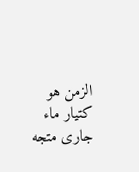الزمن هو كتيار ماء جارى متجه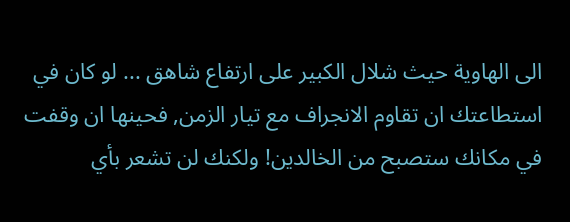الى الهاوية حيث شلال الكبير على ارتفاع شاهق ... لو كان في استطاعتك ان تقاوم الانجراف مع تيار الزمن, فحينها ان وقفت في مكانك ستصبح من الخالدين! ولكنك لن تشعر بأي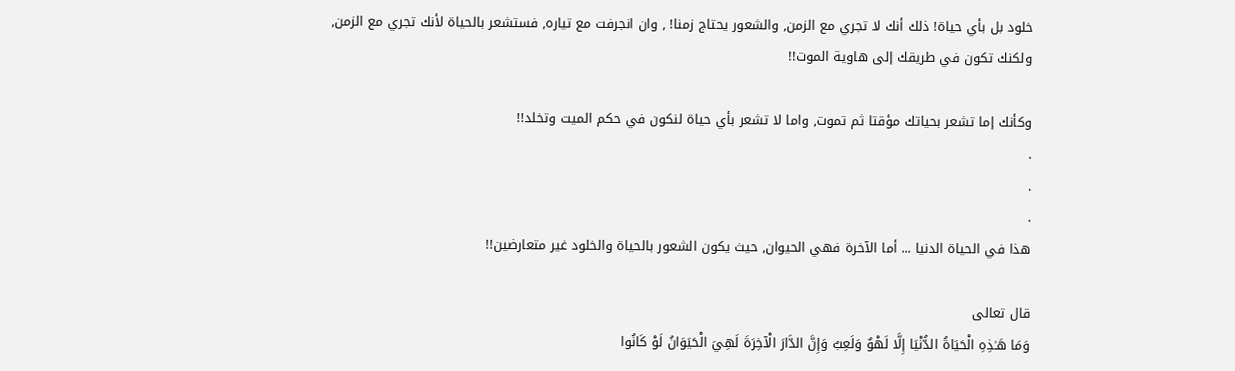خلود بل بأي حياة! ذلك أنك لا تجري مع الزمن, والشعور يحتاج زمنا! , وان انجرفت مع تياره, فستشعر بالحياة لأنك تجري مع الزمن, ولكنك تكون في طريقك إلى هاوية الموت!!

وكأنك إما تشعر بحياتك مؤقتا ثم تموت, واما لا تشعر بأي حياة لنكون في حكم الميت وتخلد!!
.
.
.
هذا في الحياة الدنيا ... أما الآخرة فهي الحيوان, حيث يكون الشعور بالحياة والخلود غير متعارضين!!

قال تعالى
وَمَا هَـٰذِهِ الْحَيَاةُ الدُّنْيَا إِلَّا لَهْوٌ وَلَعِبٌ وَإِنَّ الدَّارَ الْآخِرَةَ لَهِيَ الْحَيَوَانُ لَوْ كَانُوا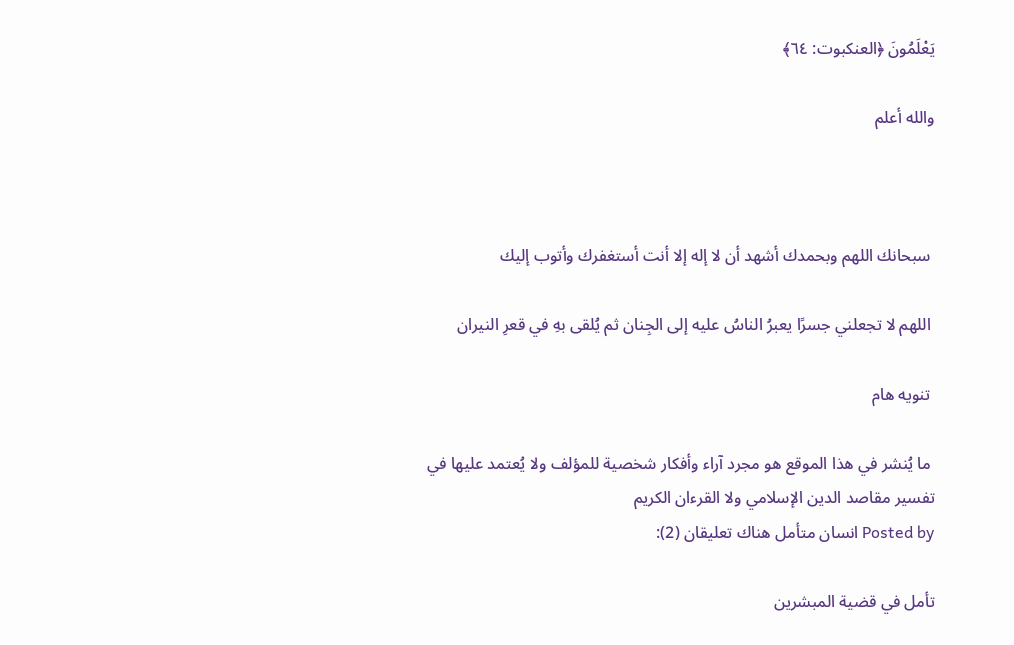يَعْلَمُونَ ﴿العنكبوت: ٦٤﴾

والله أعلم



 سبحانك اللهم وبحمدك أشهد أن لا إله إلا أنت أستغفرك وأتوب إليك

 اللهم لا تجعلني جسرًا يعبرُ الناسُ عليه إلى الجِنان ثم يُلقى بهِ في قعرِ النيران

 تنويه هام

 ما يُنشر في هذا الموقع هو مجرد آراء وأفكار شخصية للمؤلف ولا يُعتمد عليها في تفسير مقاصد الدين الإسلامي ولا القرءان الكريم
Posted by انسان متأمل هناك تعليقان (2):

تأمل في قضية المبشرين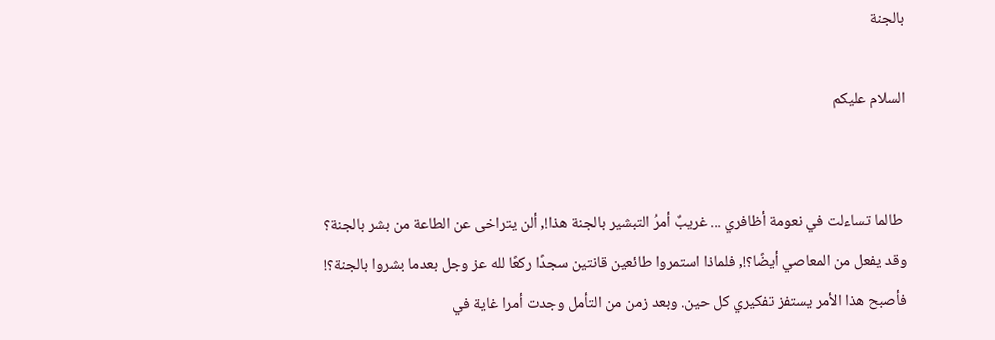بالجنة

السلام عليكم


 طالما تساءلت في نعومة أظافري ... غريبٌ أمرُ التبشير بالجنة هذا!, ألن يتراخى عن الطاعة من بشر بالجنة؟ وقد يفعل من المعاصي أيضًا؟!, فلماذا استمروا طائعين قانتين سجدًا ركعًا لله عز وجل بعدما بشروا بالجنة؟! فأصبح هذا الأمر يستفز تفكيري كل حين. وبعد زمن من التأمل وجدت أمرا غاية في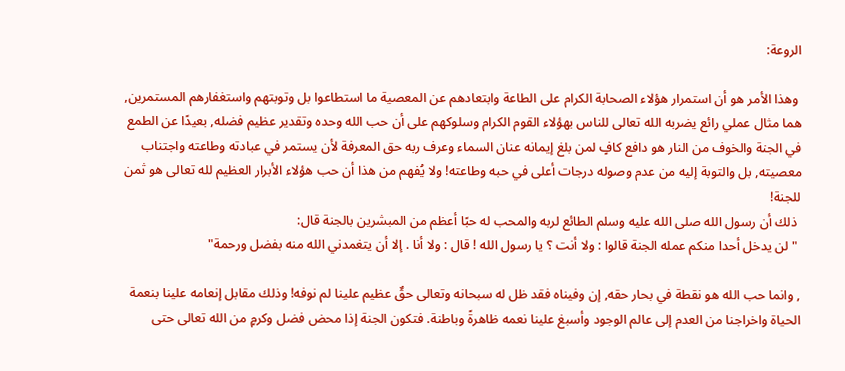الروعة:

 وهذا الأمر هو أن استمرار هؤلاء الصحابة الكرام على الطاعة وابتعادهم عن المعصية ما استطاعوا بل وتوبتهم واستغفارهم المستمرين, هما مثال عملي رائع يضربه الله تعالى للناس بهؤلاء القوم الكرام وسلوكهم على أن حب الله وحده وتقدير عظيم فضله, بعيدًا عن الطمع في الجنة والخوف من النار هو دافع كافٍ لمن بلغ إيمانه عنان السماء وعرف ربه حق المعرفة لأن يستمر في عبادته وطاعته واجتناب معصيته, بل والتوبة إليه من عدم وصوله درجات أعلى في حبه وطاعته! ولا يُفهم من هذا أن حب هؤلاء الأبرار العظيم لله تعالى هو ثمن للجنة!
 ذلك أن رسول الله صلى الله عليه وسلم الطائع لربه والمحب له حبًا أعظم من المبشرين بالجنة قال:
 " لن يدخل أحدا منكم عمله الجنة قالوا : ولا أنت ؟ يا رسول الله ! قال : ولا أنا . إلا أن يتغمدني الله منه بفضل ورحمة"

, وانما حب الله هو نقطة في بحار حقه, إن وفيناه فقد ظل له سبحانه وتعالى حقٌ عظيم علينا لم نوفه! وذلك مقابل إنعامه علينا بنعمة الحياة واخراجنا من العدم إلى عالم الوجود وأسبغ علينا نعمه ظاهرةً وباطنة. فتكون الجنة إذا محض فضل وكرمٍ من الله تعالى حتى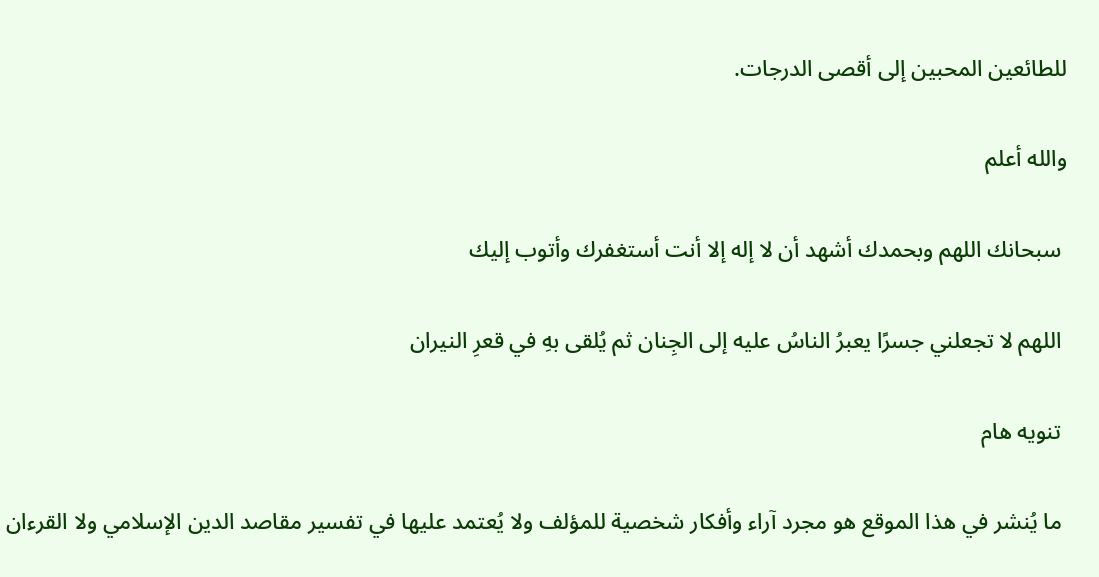للطائعين المحبين إلى أقصى الدرجات.

والله أعلم

 سبحانك اللهم وبحمدك أشهد أن لا إله إلا أنت أستغفرك وأتوب إليك

 اللهم لا تجعلني جسرًا يعبرُ الناسُ عليه إلى الجِنان ثم يُلقى بهِ في قعرِ النيران

 تنويه هام

 ما يُنشر في هذا الموقع هو مجرد آراء وأفكار شخصية للمؤلف ولا يُعتمد عليها في تفسير مقاصد الدين الإسلامي ولا القرءان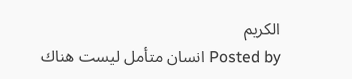الكريم
Posted by انسان متأمل ليست هناك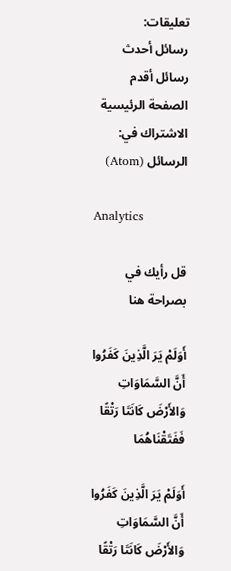تعليقات:
رسائل أحدث رسائل أقدم الصفحة الرئيسية
الاشتراك في: الرسائل (Atom)

Analytics

قل رأيك في بصراحة هنا

أَوَلَمْ يَرَ الَّذِينَ كَفَرُوا أَنَّ السَّمَاوَاتِ وَالأَرْضَ كَانَتَا رَتْقًا فَفَتَقْنَاهُمَا

أَوَلَمْ يَرَ الَّذِينَ كَفَرُوا أَنَّ السَّمَاوَاتِ وَالأَرْضَ كَانَتَا رَتْقًا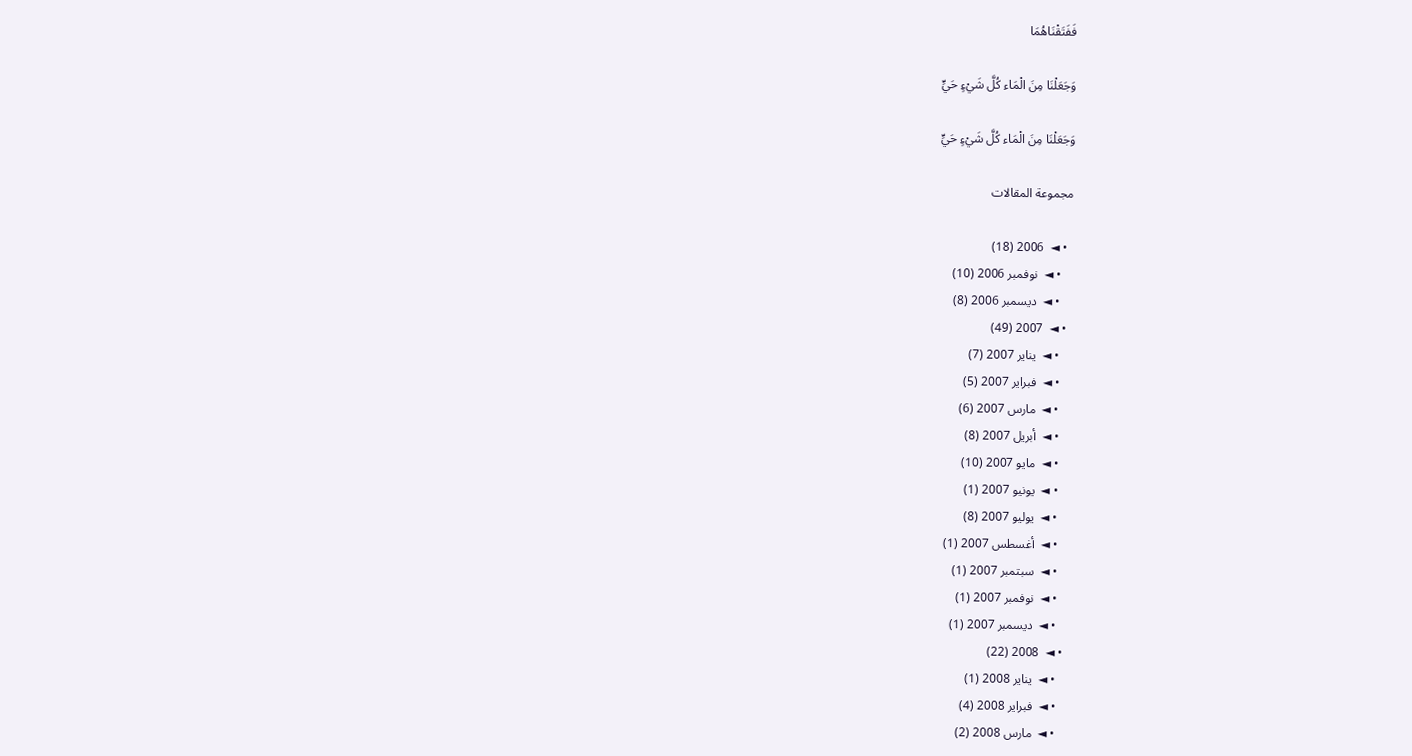فَفَتَقْنَاهُمَا

وَجَعَلْنَا مِنَ الْمَاء كُلَّ شَيْءٍ حَيٍّ

وَجَعَلْنَا مِنَ الْمَاء كُلَّ شَيْءٍ حَيٍّ

مجموعة المقالات

  • ◄  2006 (18)
    • ◄  نوفمبر 2006 (10)
    • ◄  ديسمبر 2006 (8)
  • ◄  2007 (49)
    • ◄  يناير 2007 (7)
    • ◄  فبراير 2007 (5)
    • ◄  مارس 2007 (6)
    • ◄  أبريل 2007 (8)
    • ◄  مايو 2007 (10)
    • ◄  يونيو 2007 (1)
    • ◄  يوليو 2007 (8)
    • ◄  أغسطس 2007 (1)
    • ◄  سبتمبر 2007 (1)
    • ◄  نوفمبر 2007 (1)
    • ◄  ديسمبر 2007 (1)
  • ◄  2008 (22)
    • ◄  يناير 2008 (1)
    • ◄  فبراير 2008 (4)
    • ◄  مارس 2008 (2)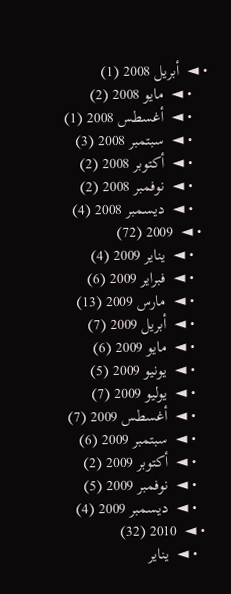• ◄  أبريل 2008 (1)
    • ◄  مايو 2008 (2)
    • ◄  أغسطس 2008 (1)
    • ◄  سبتمبر 2008 (3)
    • ◄  أكتوبر 2008 (2)
    • ◄  نوفمبر 2008 (2)
    • ◄  ديسمبر 2008 (4)
  • ◄  2009 (72)
    • ◄  يناير 2009 (4)
    • ◄  فبراير 2009 (6)
    • ◄  مارس 2009 (13)
    • ◄  أبريل 2009 (7)
    • ◄  مايو 2009 (6)
    • ◄  يونيو 2009 (5)
    • ◄  يوليو 2009 (7)
    • ◄  أغسطس 2009 (7)
    • ◄  سبتمبر 2009 (6)
    • ◄  أكتوبر 2009 (2)
    • ◄  نوفمبر 2009 (5)
    • ◄  ديسمبر 2009 (4)
  • ◄  2010 (32)
    • ◄  يناير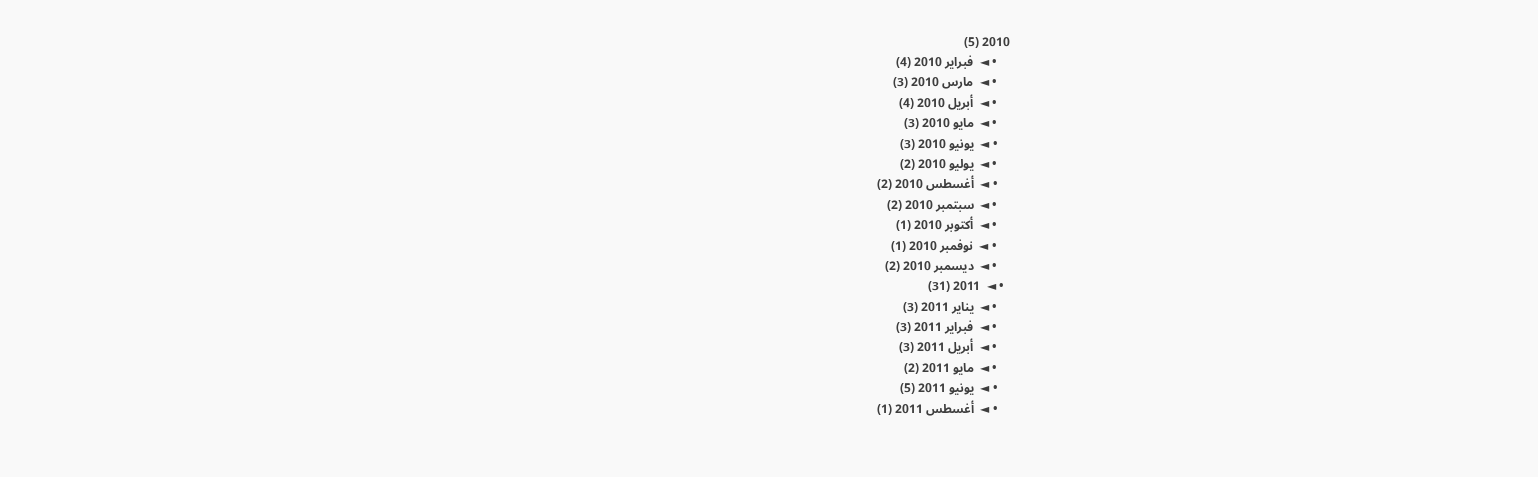2010 (5)
    • ◄  فبراير 2010 (4)
    • ◄  مارس 2010 (3)
    • ◄  أبريل 2010 (4)
    • ◄  مايو 2010 (3)
    • ◄  يونيو 2010 (3)
    • ◄  يوليو 2010 (2)
    • ◄  أغسطس 2010 (2)
    • ◄  سبتمبر 2010 (2)
    • ◄  أكتوبر 2010 (1)
    • ◄  نوفمبر 2010 (1)
    • ◄  ديسمبر 2010 (2)
  • ◄  2011 (31)
    • ◄  يناير 2011 (3)
    • ◄  فبراير 2011 (3)
    • ◄  أبريل 2011 (3)
    • ◄  مايو 2011 (2)
    • ◄  يونيو 2011 (5)
    • ◄  أغسطس 2011 (1)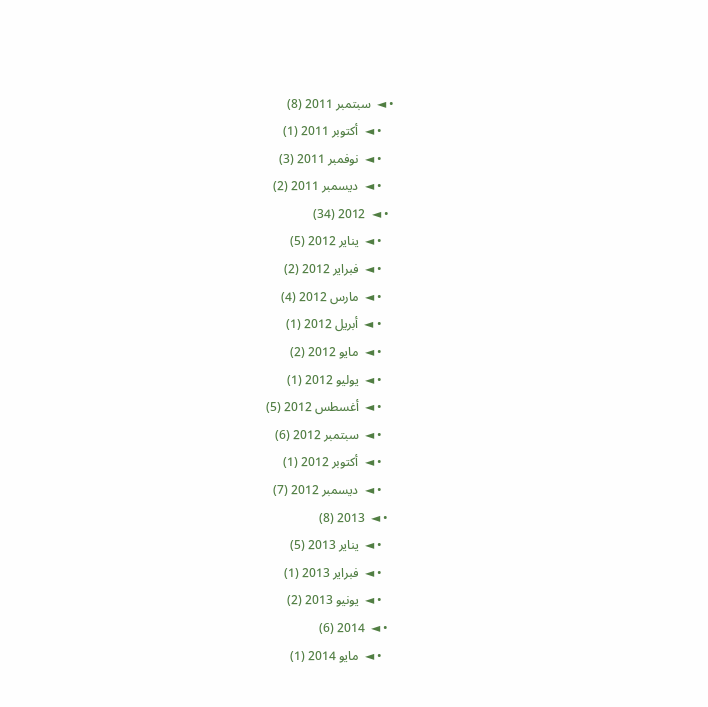• ◄  سبتمبر 2011 (8)
    • ◄  أكتوبر 2011 (1)
    • ◄  نوفمبر 2011 (3)
    • ◄  ديسمبر 2011 (2)
  • ◄  2012 (34)
    • ◄  يناير 2012 (5)
    • ◄  فبراير 2012 (2)
    • ◄  مارس 2012 (4)
    • ◄  أبريل 2012 (1)
    • ◄  مايو 2012 (2)
    • ◄  يوليو 2012 (1)
    • ◄  أغسطس 2012 (5)
    • ◄  سبتمبر 2012 (6)
    • ◄  أكتوبر 2012 (1)
    • ◄  ديسمبر 2012 (7)
  • ◄  2013 (8)
    • ◄  يناير 2013 (5)
    • ◄  فبراير 2013 (1)
    • ◄  يونيو 2013 (2)
  • ◄  2014 (6)
    • ◄  مايو 2014 (1)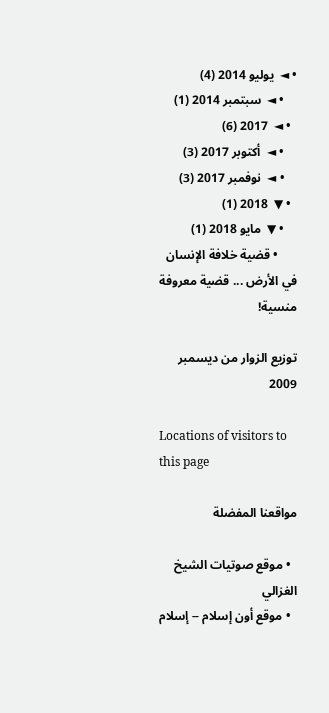• ◄  يوليو 2014 (4)
    • ◄  سبتمبر 2014 (1)
  • ◄  2017 (6)
    • ◄  أكتوبر 2017 (3)
    • ◄  نوفمبر 2017 (3)
  • ▼  2018 (1)
    • ▼  مايو 2018 (1)
      • قضية خلافة الإنسان في الأرض ... قضية معروفة منسية!

توزيع الزوار من ديسمبر 2009

Locations of visitors to this page

مواقعنا المفضلة

  • موقع صوتيات الشيخ الغزالي
  • موقع أون إسلام -- إسلام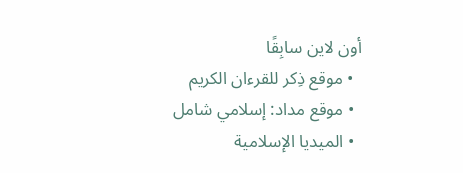أون لاين سابِقًا
  • موقع ذِكر للقرءان الكريم
  • موقع مداد: إسلامي شامل
  • الميديا الإسلامية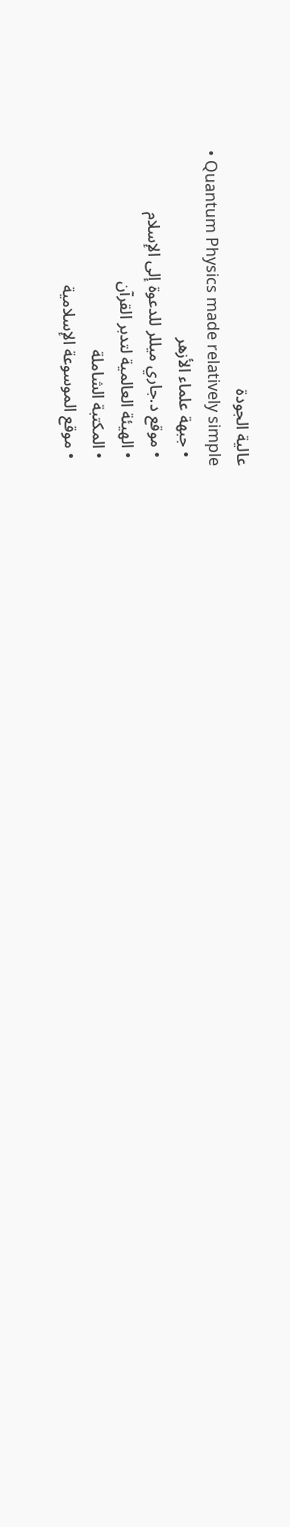عالية الجودة
  • Quantum Physics made relatively simple
  • جبهة علماء الأزهر
  • موقع د.جاري ميللر للدعوة إلى الإسلام
  • الهيئة العالمية لتدبر القرآن
  • المكتبة الشاملة
  • موقع الموسوعة الإسلامية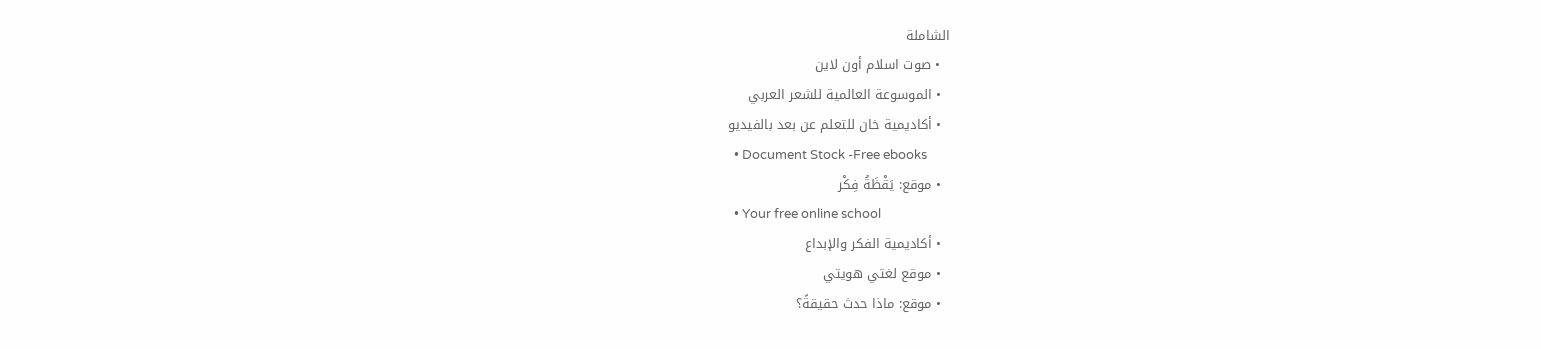الشاملة
  • صوت اسلام أون لاين
  • الموسوعة العالمية للشعر العربي
  • أكاديمية خان للتعلم عن بعد بالفيديو
  • Document Stock -Free ebooks
  • موقع: يَقْظَةُ فِكْر
  • Your free online school
  • أكاديمية الفكر والإبداع
  • موقع لغتي هويتي
  • موقع: ماذا حدث حقيقةً؟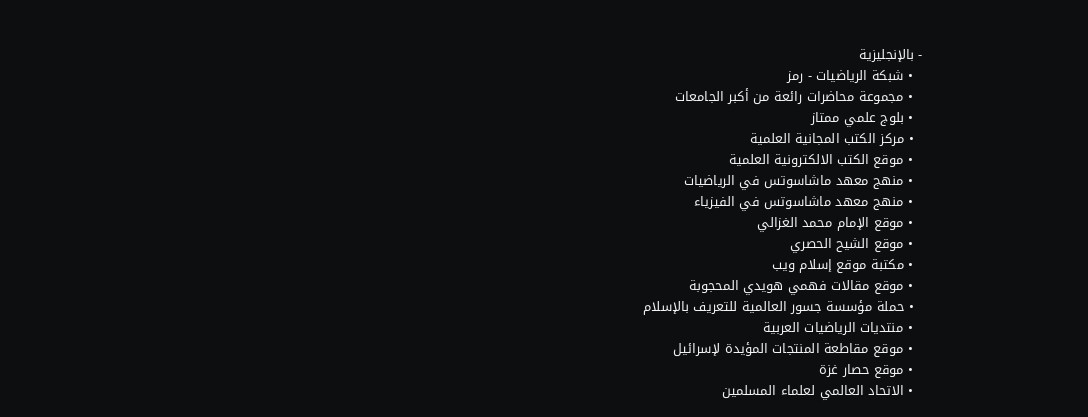- بالإنجليزية
  • شبكة الرياضيات - رمز
  • مجموعة محاضرات رائعة من أكبر الجامعات
  • بلوج علمي ممتاز
  • مركز الكتب المجانية العلمية
  • موقع الكتب الالكترونية العلمية
  • منهج معهد ماشاسوتس في الرياضيات
  • منهج معهد ماشاسوتس في الفيزياء
  • موقع الإمام محمد الغزالي
  • موقع الشيح الحصري
  • مكتبة موقع إسلام ويب
  • موقع مقالات فهمي هويدي المحجوبة
  • حملة مؤسسة جسور العالمية للتعريف بالإسلام
  • منتديات الرياضيات العربية
  • موقع مقاطعة المنتجات المؤيدة لإسرائيل
  • موقع حصار غزة
  • الاتحاد العالمي لعلماء المسلمين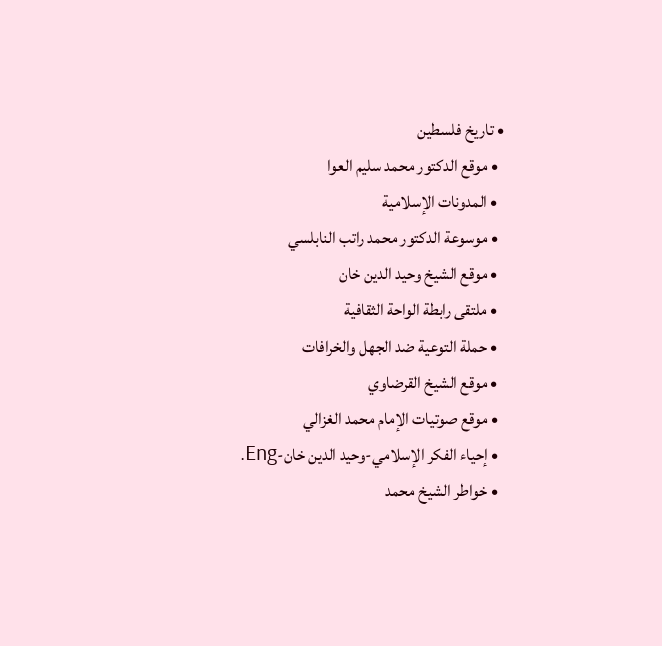• تاريخ فلسطين
  • موقع الدكتور محمد سليم العوا
  • المدونات الإسلامية
  • موسوعة الدكتور محمد راتب النابلسي
  • موقع الشيخ وحيد الدين خان
  • ملتقى رابطة الواحة الثقافية
  • حملة التوعية ضد الجهل والخرافات
  • موقع الشيخ القرضاوي
  • موقع صوتيات الإمام محمد الغزالي
  • إحياء الفكر الإسلامي-وحيد الدين خان-Eng.
  • خواطر الشيخ محمد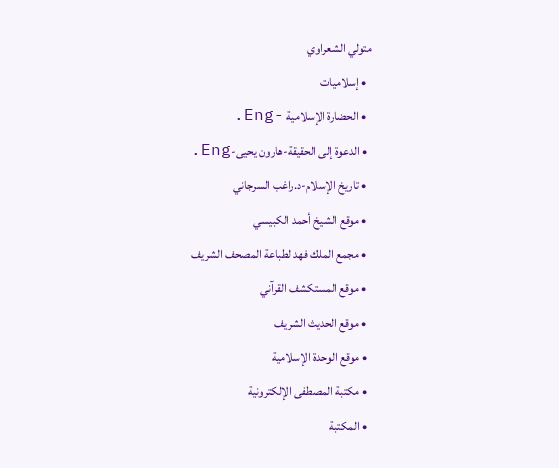متولي الشعراوي
  • إسلاميات
  • الحضارة الإسلامية -Eng.
  • الدعوة إلى الحقيقة-هارون يحيى-Eng.
  • تاريخ الإسلام-د.راغب السرجاني
  • موقع الشيخ أحمد الكبيسي
  • مجمع الملك فهد لطباعة المصحف الشريف
  • موقع المستكشف القرآني
  • موقع الحديث الشريف
  • موقع الوحدة الإسلامية
  • مكتبة المصطفى الإلكترونية
  • المكتبة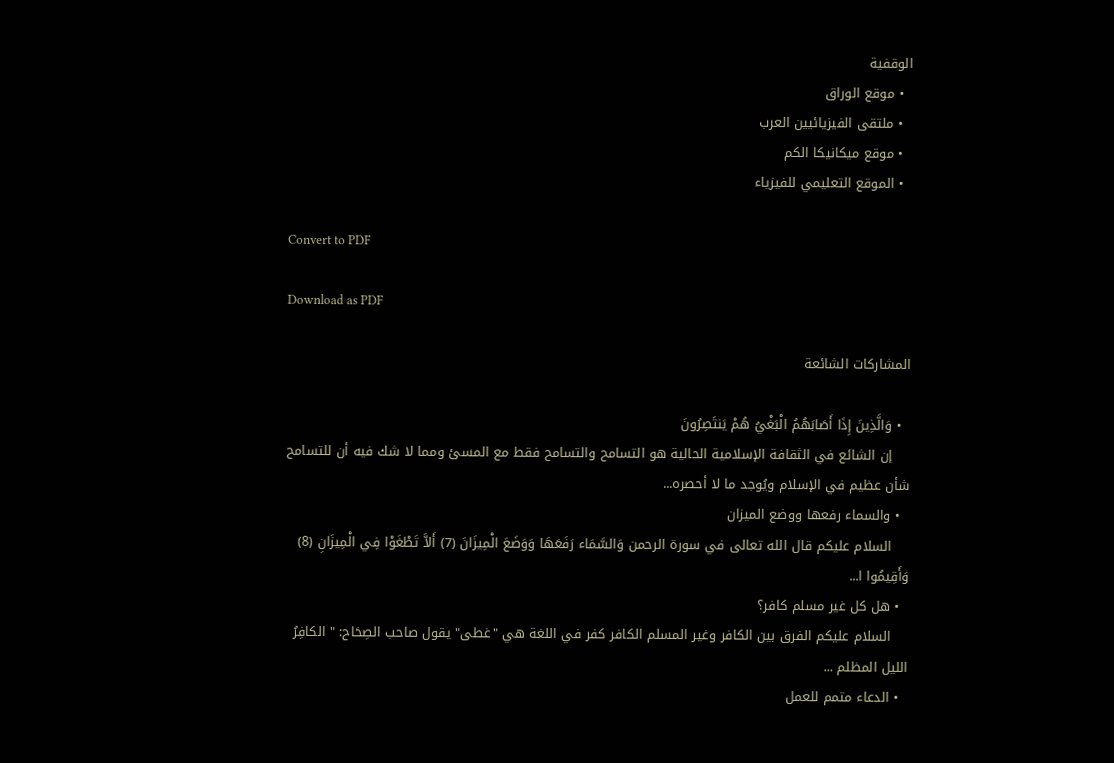الوقفية
  • موقع الوراق
  • ملتقى الفيزيائيين العرب
  • موقع ميكانيكا الكم
  • الموقع التعليمي للفيزياء

Convert to PDF

Download as PDF

المشاركات الشائعة

  • وَالَّذِينَ إِذَا أَصَابَهُمُ الْبَغْيُ هُمْ يَنتَصِرُونَ
    إن الشائع في الثقافة الإسلامية الحالية هو التسامح والتسامح فقط مع المسئ ومما لا شك فيه أن للتسامح شأن عظيم في الإسلام ويُوجد ما لا أحصره...
  • والسماء رفعها ووضع الميزان
    السلام عليكم قال الله تعالى في سورة الرحمن وَالسَّمَاء رَفَعَهَا وَوَضَعَ الْمِيزَانَ (7) أَلاَّ تَطْغَوْا فِي الْمِيزَانِ (8) وَأَقِيمُوا ا...
  • هل كل غير مسلم كافر؟
    السلام عليكم الفرق بين الكافر وغير المسلم الكافر كفر في اللغة هي "غطى" يقول صاحب الصِحَاح: " الكافِرُ الليل المظلم ...
  • الدعاء متمم للعمل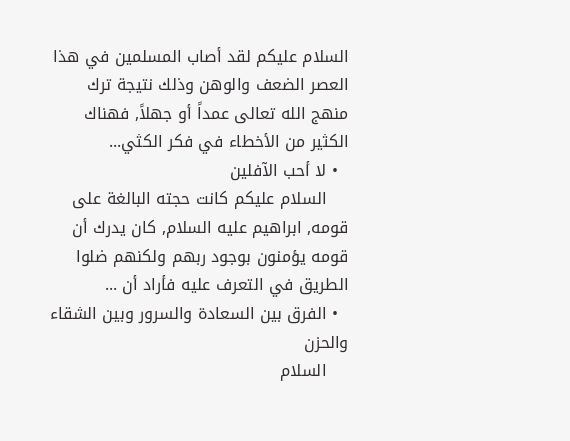السلام عليكم لقد أصاب المسلمين في هذا العصر الضعف والوهن وذلك نتيجة ترك منهج الله تعالى عمداً أو جهلاً, فهناك الكثير من الأخطاء في فكر الكثي...
  • لا أحب الآفلين
    السلام عليكم كانت حجته البالغة على قومه, ابراهيم عليه السلام, كان يدرك أن قومه يؤمنون بوجود ربهم ولكنهم ضلوا الطريق في التعرف عليه فأراد أن ...
  • الفرق بين السعادة والسرور وبين الشقاء والحزن
    السلام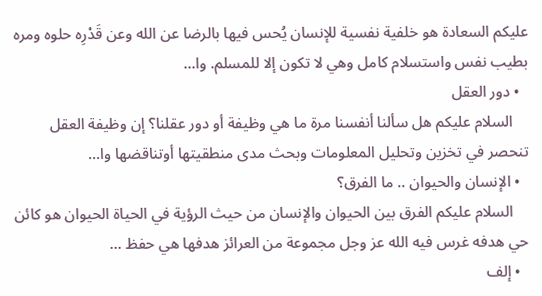عليكم السعادة هو خلفية نفسية للإنسان يُحس فيها بالرضا عن الله وعن قَدْرِه حلوه ومره بطيب نفس واستسلام كامل وهي لا تكون إلا للمسلم. وا...
  • دور العقل
    السلام عليكم هل سألنا أنفسنا مرة ما هي وظيفة أو دور عقلنا؟ إن وظيفة العقل تنحصر في تخزين وتحليل المعلومات وبحث مدى منطقيتها أوتناقضها وا...
  • الإنسان والحيوان .. ما الفرق؟
    السلام عليكم الفرق بين الحيوان والإنسان من حيث الرؤية في الحياة الحيوان هو كائن حي هدفه غرس فيه الله عز وجل مجموعة من العرائز هدفها هي حفظ ...
  • إلف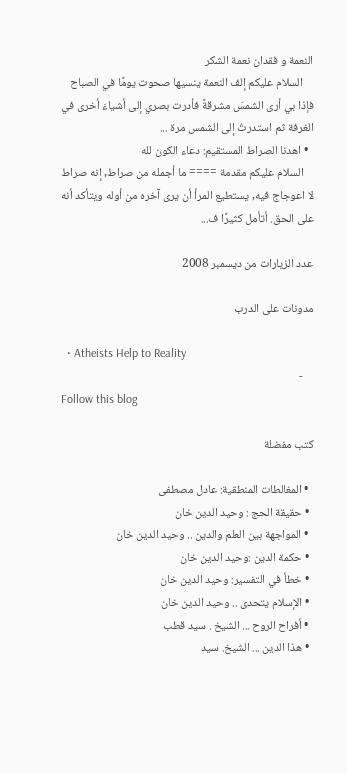النعمة و فقدان نعمة الشكر
    السلام عليكم إلف النعمة ينسيها صحوت يومًا في الصباح فإذا بي أرى الشمسَ مشرقةً فأدرت بصري إلى أشياءَ أخرى في الغرفة ثم استدرتُ إلى الشمس مرة ...
  • اهدنا الصراط المستقيم: دعاء الكون لله
    السلام عليكم مقدمة ==== ما أجمله من صراط, إنه صراط لا اعوجاج فيه, يستطيع المرأ أن يرى آخره من أوله ويتأكد أنه على الحق. أتأمل كثيرًا ف...

عدد الزيارات من ديسمبر 2008

مدونات على الدرب

  • Atheists Help to Reality
    -
Follow this blog

كتب مفضلة

  • المغالطات المنطقية: عادل مصطفى
  • حقيقة الحج : وحيد الدين خان
  • المواجهة بين العلم والدين .. وحيد الدين خان
  • حكمة الدين :وحيد الدين خان
  • خطأ في التفسير: وحيد الدين خان
  • الإسلام يتحدى .. وحيد الدين خان
  • أفراح الروح ... الشيخ . سيد قطب
  • هذا الدين ... الشيخ. سيد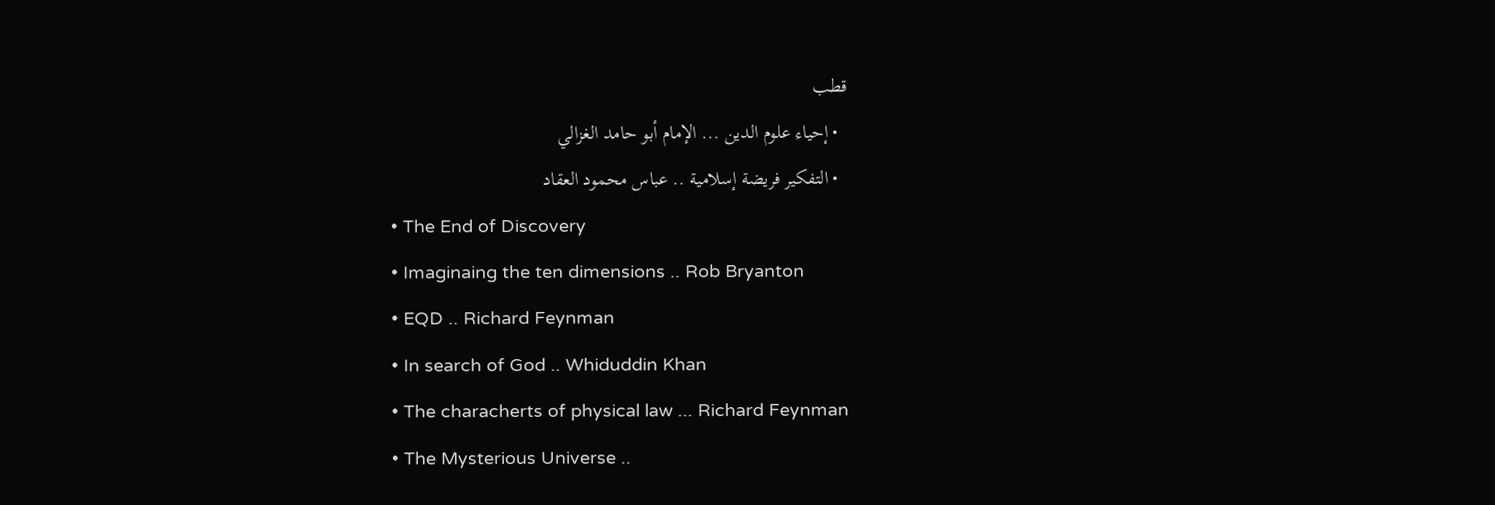قطب
  • إحياء علوم الدين ... الإمام أبو حامد الغزالي
  • التفكير فريضة إسلامية .. عباس محمود العقاد
  • The End of Discovery
  • Imaginaing the ten dimensions .. Rob Bryanton
  • EQD .. Richard Feynman
  • In search of God .. Whiduddin Khan
  • The characherts of physical law ... Richard Feynman
  • The Mysterious Universe ..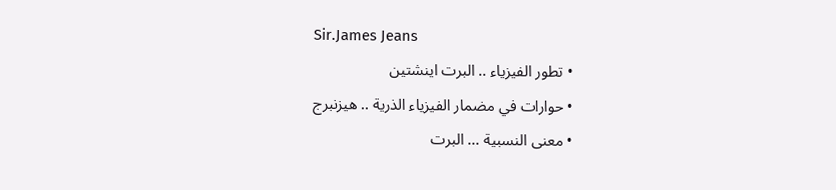Sir.James Jeans
  • تطور الفيزياء .. البرت اينشتين
  • حوارات في مضمار الفيزياء الذرية .. هيزنبرج
  • معنى النسبية ... البرت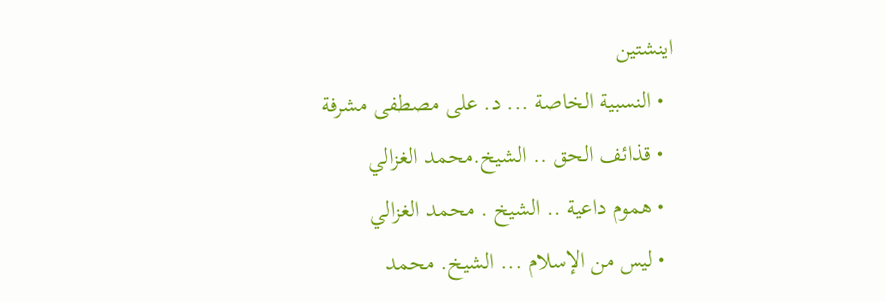اينشتين
  • النسبية الخاصة ... د. على مصطفى مشرفة
  • قذائف الحق .. الشيخ.محمد الغزالي
  • هموم داعية .. الشيخ . محمد الغزالي
  • ليس من الإسلام ... الشيخ. محمد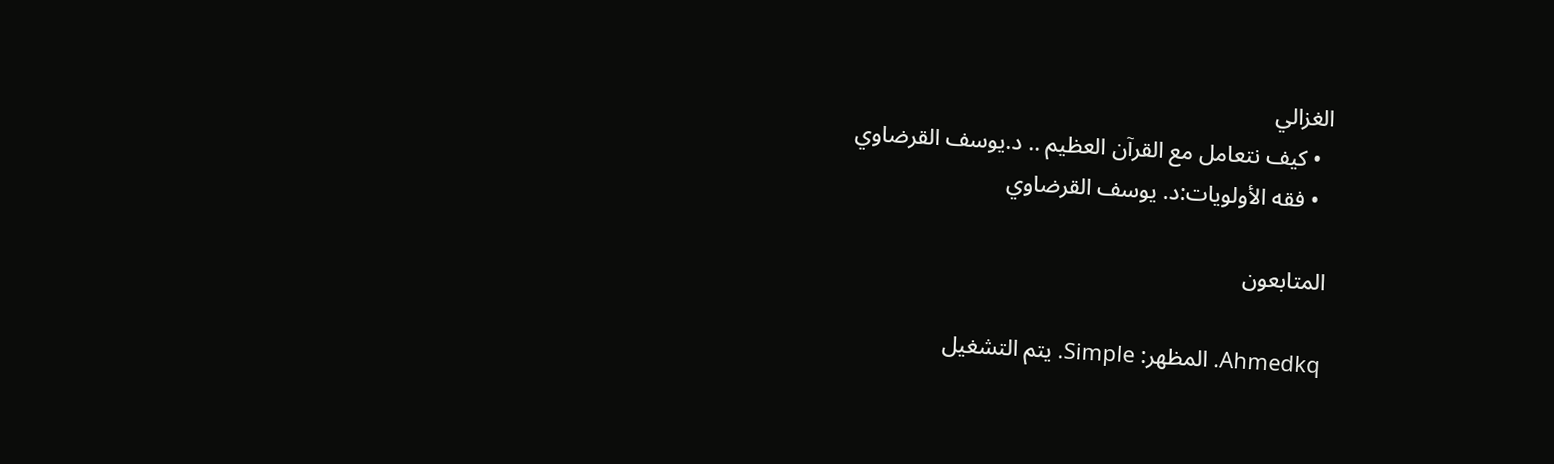الغزالي
  • كيف نتعامل مع القرآن العظيم .. د.يوسف القرضاوي
  • فقه الأولويات:د. يوسف القرضاوي

المتابعون

Ahmedkq. المظهر: Simple. يتم التشغيل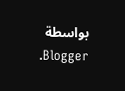بواسطة Blogger.